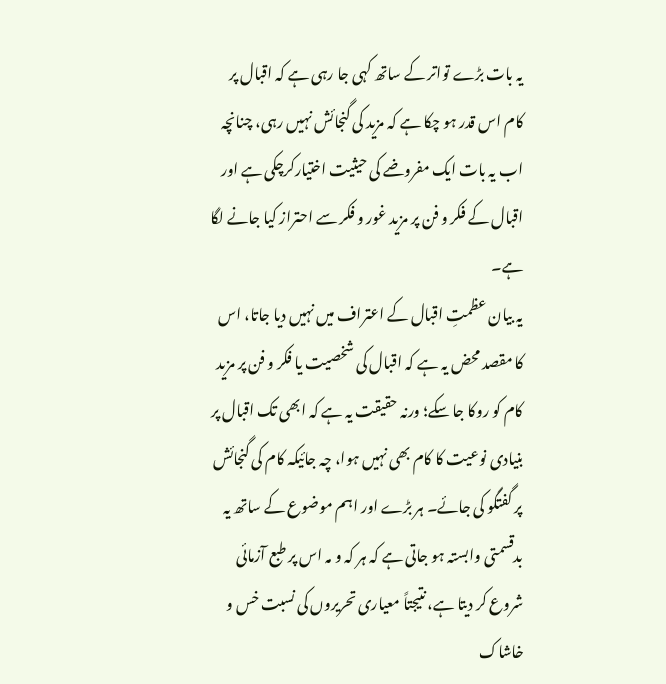یہ بات بڑے تواتر کے ساتھ کہی جا رہی ہے کہ اقبال پر کام اس قدر ہو چکا ہے کہ مزید کی گنجائش نہیں رہی، چنانچہ اب یہ بات ایک مفروضے کی حیثیت اختیارکرچکی ہے اور اقبال کے فکر و فن پر مزید غور و فکر سے احتراز کیا جانے لگا ہے۔
یہ بیان عظمتِ اقبال کے اعتراف میں نہیں دیا جاتا، اس کا مقصد محض یہ ہے کہ اقبال کی شخصیت یا فکر و فن پر مزید کام کو روکا جا سکے؛ ورنہ حقیقت یہ ہے کہ ابھی تک اقبال پر بنیادی نوعیت کا کام بھی نہیں ہوا، چہ جائیکہ کام کی گنجائش پر گفتگو کی جائے۔ ہر بڑے اور اہم موضوع کے ساتھ یہ بدقسمتی وابستہ ہو جاتی ہے کہ ہر کہ و مہ اس پر طبع آزمائی شروع کر دیتا ہے، نتیجتاً معیاری تحریروں کی نسبت خس و خاشاک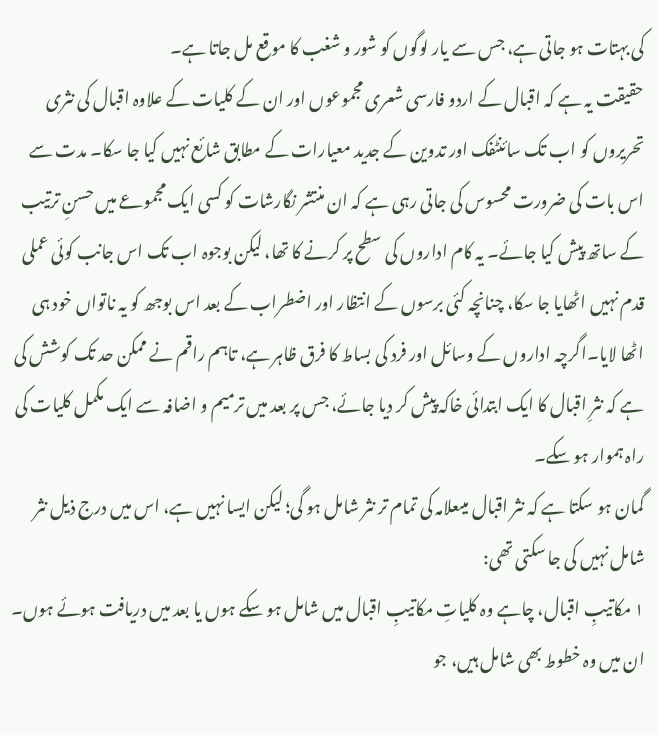کی بہتات ہو جاتی ہے، جس سے یار لوگوں کو شور و شغب کا موقع مل جاتا ہے۔
حقیقت یہ ہے کہ اقبال کے اردو فارسی شعری مجموعوں اور ان کے کلیات کے علاوہ اقبال کی نثری تحریروں کو اب تک سائنٹفک اور تدوین کے جدید معیارات کے مطابق شائع نہیں کیا جا سکا۔ مدت سے اس بات کی ضرورت محسوس کی جاتی رہی ہے کہ ان منتشر نگارشات کو کسی ایک مجموعے میں حسنِ ترتیب کے ساتھ پیش کیا جائے۔ یہ کام اداروں کی سطح پر کرنے کا تھا، لیکن بوجوہ اب تک اس جانب کوئی عملی قدم نہیں اٹھایا جا سکا، چنانچہ کئی برسوں کے انتظار اور اضطراب کے بعد اس بوجھ کو یہ ناتواں خود ہی اٹھا لایا۔اگرچہ اداروں کے وسائل اور فرد کی بساط کا فرق ظاہر ہے، تاہم راقم نے ممکن حد تک کوشش کی ہے کہ نثرِ اقبال کا ایک ابتدائی خاکہ پیش کر دیا جائے، جس پر بعد میں ترمیم و اضافہ سے ایک مکمل کلیات کی راہ ہموار ہو سکے۔
گمان ہو سکتا ہے کہ نثر اقبال میںعلامہ کی تمام تر نثر شامل ہو گی؛ لیکن ایسا نہیں ہے، اس میں درج ذیل نثر شامل نہیں کی جا سکتی تھی:
۱ مکاتیبِ اقبال، چاہے وہ کلیاتِ مکاتیبِ اقبال میں شامل ہو سکے ہوں یا بعد میں دریافت ہوئے ہوں۔ ان میں وہ خطوط بھی شامل ہیں، جو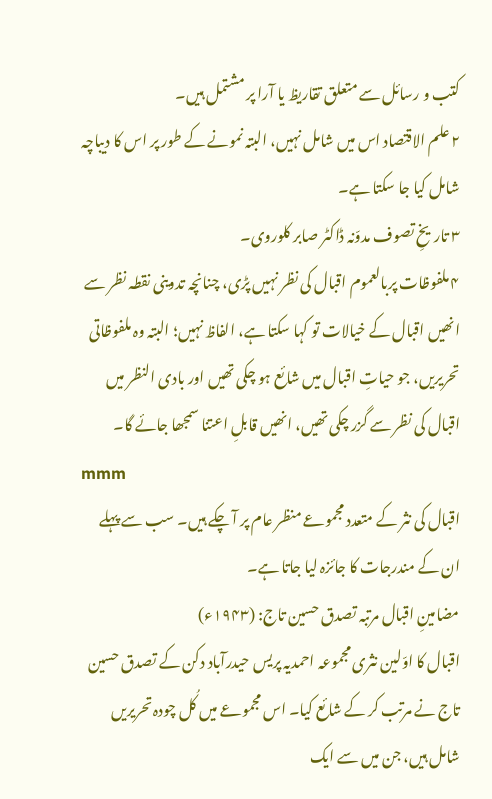کتب و رسائل سے متعلق تقاریظ یا آرا پر مشتمل ہیں۔
۲ علم الاقتصاد اس میں شامل نہیں، البتہ نمونے کے طور پر اس کا دیباچہ شامل کیا جا سکتا ہے۔
۳ تاریخِ تصوف مدوّنہ ڈاکٹر صابر کلوروی۔
۴ ملفوظات پربالعموم اقبال کی نظر نہیں پڑی، چنانچہ تدوینی نقطہ نظر سے انھیں اقبال کے خیالات تو کہا سکتا ہے، الفاظ نہیں؛ البتہ وہ ملفوظاتی تحریریں، جو حیاتِ اقبال میں شائع ہو چکی تھیں اور بادی النظر میں اقبال کی نظر سے گزر چکی تھیں، انھیں قابلِ اعتنا سمجھا جائے گا۔
mmm
اقبال کی نثر کے متعدد مجموعے منظر عام پر آ چکے ہیں۔ سب سے پہلے ان کے مندرجات کا جائزہ لیا جاتا ہے۔
مضامینِ اقبال مرتبہ تصدق حسین تاج: (۱۹۴۳ء)
اقبال کا اوّلین نثری مجموعہ احمدیہ پریس حیدرآباد دکن کے تصدق حسین تاج نے مرتب کر کے شائع کیا۔ اس مجموعے میں کُل چودہ تحریریں شامل ہیں، جن میں سے ایک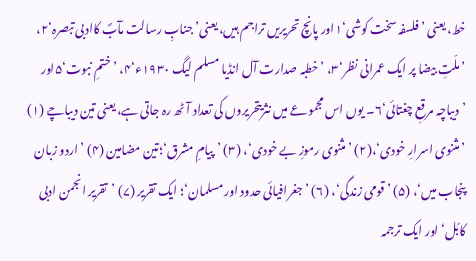خط، یعنی ’فلسفہ سخت کوشی‘۱اور پانچ تحریریں تراجم ہیں، یعنی’جنابِ رسالت مآبؐ کاادبی تبصرہ‘۲، ’ملّتِ بیضا پر ایک عمرانی نظر‘۳، ’خطبہ صدارت آل انڈیا مسلم لیگ ۱۹۳۰ء‘۴، ’ختمِ نبوت‘۵اور ’دیباچہ مرقعِ چغتائی‘۶۔ یوں اس مجموعے میں نثریتحریروں کی تعداد آٹھ رہ جاتی ہے، یعنی تین دیباچے (۱) ’مثنوی اسرارِ خودی‘،(۲) ’مثنوی رموزِ بے خودی‘، (۳) ’پیامِ مشرق‘؛تین مضامین (۴) ’اردو زبان پنجاب میں‘، (۵) ’قومی زندگی‘، (۶) ’جغرافیائی حدود اور مسلمان‘؛ ایک تقریر (۷) ’تقریر انجمن ادبی کابُل‘ اور ایک ترجمہ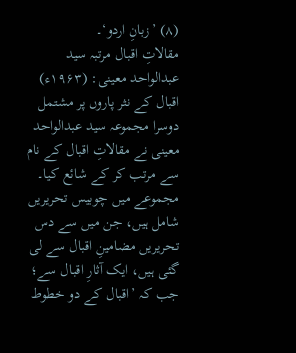(۸) ’زبانِ اردو‘۔
مقالاتِ اقبال مرتبہ سید عبدالواحد معینی: (۱۹۶۳ء)
اقبال کے نثر پاروں پر مشتمل دوسرا مجموعہ سید عبدالواحد معینی نے مقالاتِ اقبال کے نام سے مرتب کر کے شائع کیا۔ مجموعے میں چوبیس تحریریں شامل ہیں، جن میں سے دس تحریریں مضامینِ اقبال سے لی گئی ہیں، ایک آثارِ اقبال سے؛ جب کہ ’اقبال کے دو خطوط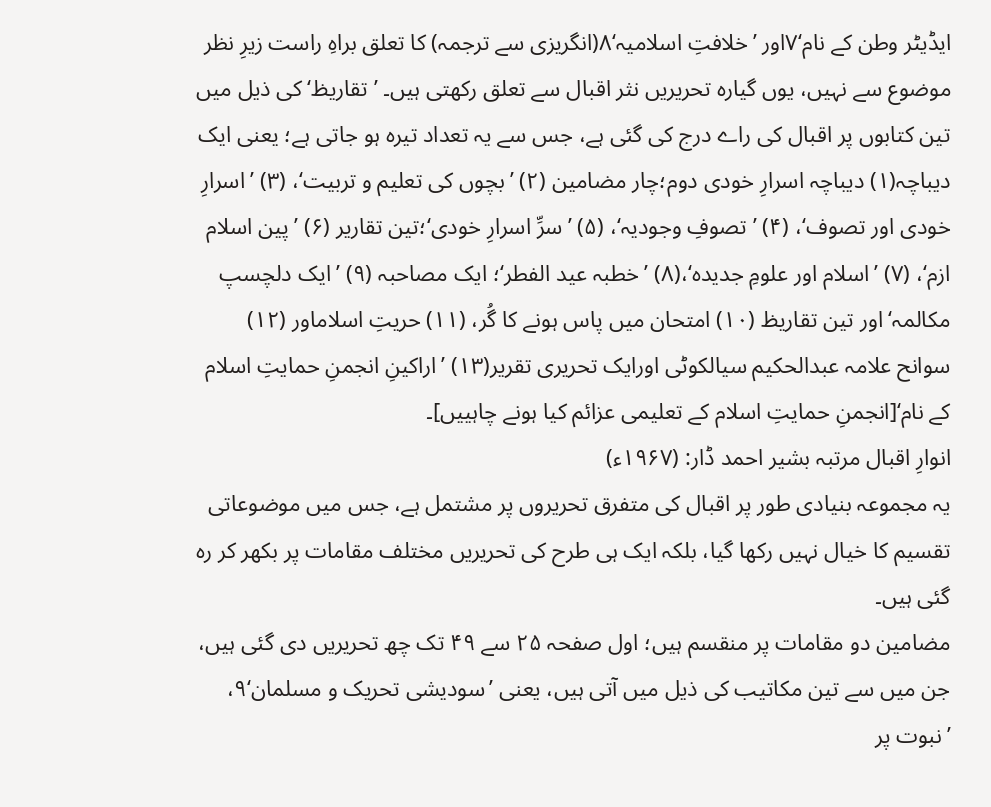ایڈیٹر وطن کے نام‘۷اور ’خلافتِ اسلامیہ‘۸(انگریزی سے ترجمہ) کا تعلق براہِ راست زیرِ نظر موضوع سے نہیں، یوں گیارہ تحریریں نثر اقبال سے تعلق رکھتی ہیں۔ ’تقاریظ‘ کی ذیل میں تین کتابوں پر اقبال کی راے درج کی گئی ہے، جس سے یہ تعداد تیرہ ہو جاتی ہے؛ یعنی ایک دیباچہ(۱) دیباچہ اسرارِ خودی دوم؛چار مضامین (۲) ’بچوں کی تعلیم و تربیت‘، (۳) ’اسرارِ خودی اور تصوف‘، (۴) ’تصوفِ وجودیہ‘، (۵) ’سرِّ اسرارِ خودی‘؛تین تقاریر (۶) ’پین اسلام ازم‘، (۷) ’اسلام اور علومِ جدیدہ‘،(۸) ’خطبہ عید الفطر‘؛ ایک مصاحبہ (۹) ’ایک دلچسپ مکالمہ‘ اور تین تقاریظ (۱۰) امتحان میں پاس ہونے کا گُر، (۱۱) حریتِ اسلاماور (۱۲) سوانح علامہ عبدالحکیم سیالکوٹی اورایک تحریری تقریر(۱۳) ’اراکینِ انجمنِ حمایتِ اسلام کے نام‘[انجمنِ حمایتِ اسلام کے تعلیمی عزائم کیا ہونے چاہییں]۔
انوارِ اقبال مرتبہ بشیر احمد ڈار: (۱۹۶۷ء)
یہ مجموعہ بنیادی طور پر اقبال کی متفرق تحریروں پر مشتمل ہے، جس میں موضوعاتی تقسیم کا خیال نہیں رکھا گیا، بلکہ ایک ہی طرح کی تحریریں مختلف مقامات پر بکھر کر رہ گئی ہیں۔
مضامین دو مقامات پر منقسم ہیں؛ اول صفحہ ۲۵ سے ۴۹ تک چھ تحریریں دی گئی ہیں، جن میں سے تین مکاتیب کی ذیل میں آتی ہیں، یعنی ’سودیشی تحریک و مسلمان‘۹، ’نبوت پر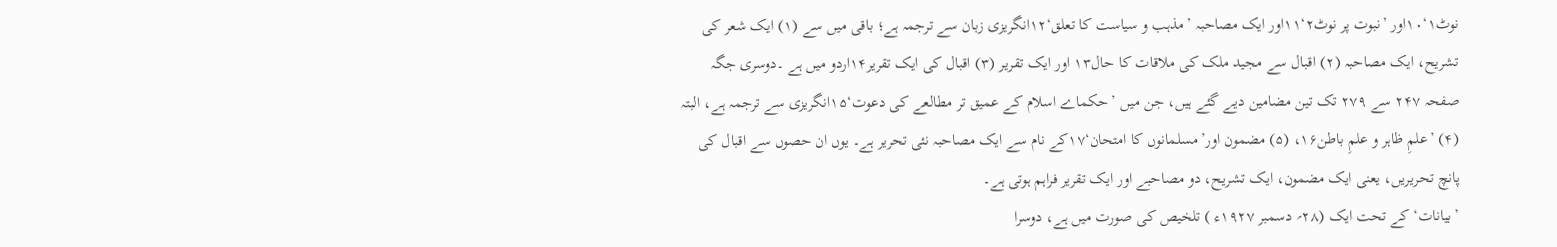نوٹ۱‘۱۰اور ’نبوت پر نوٹ۲‘۱۱اور ایک مصاحبہ ’مذہب و سیاست کا تعلق‘۱۲انگریزی زبان سے ترجمہ ہے؛ باقی میں سے (۱) ایک شعر کی تشریح، ایک مصاحبہ (۲) اقبال سے مجید ملک کی ملاقات کا حال۱۳ اور ایک تقریر (۳) اقبال کی ایک تقریر۱۴اردو میں ہے ۔دوسری جگہ صفحہ ۲۴۷ سے ۲۷۹ تک تین مضامین دیے گئے ہیں، جن میں ’حکماے اسلام کے عمیق تر مطالعے کی دعوت‘۱۵انگریزی سے ترجمہ ہے، البتہ (۴) ’علمِ ظاہر و علمِ باطن۱۶، (۵) مضمون اور’مسلمانوں کا امتحان‘۱۷کے نام سے ایک مصاحبہ نئی تحریر ہے۔ یوں ان حصوں سے اقبال کی پانچ تحریریں، یعنی ایک مضمون، ایک تشریح، دو مصاحبے اور ایک تقریر فراہم ہوتی ہے۔
’بیانات‘ کے تحت ایک (۲۸؍ دسمبر ۱۹۲۷ء ) تلخیص کی صورت میں ہے، دوسرا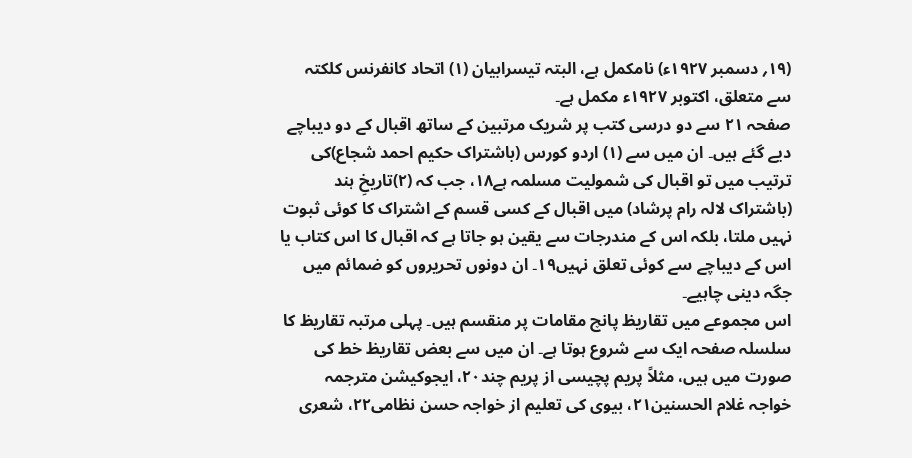(۱۹؍ دسمبر ۱۹۲۷ء) نامکمل ہے، البتہ تیسرابیان (۱) اتحاد کانفرنس کلکتہ سے متعلق، اکتوبر ۱۹۲۷ء مکمل ہے۔
صفحہ ۲۱ سے دو درسی کتب پر شریک مرتبین کے ساتھ اقبال کے دو دیباچے دیے گئے ہیں۔ ان میں سے (۱) اردو کورس (باشتراک حکیم احمد شجاع)کی ترتیب میں تو اقبال کی شمولیت مسلمہ ہے۱۸، جب کہ (۲)تاریخِ ہند (باشتراک لالہ رام پرشاد) میں اقبال کے کسی قسم کے اشتراک کا کوئی ثبوت نہیں ملتا، بلکہ اس کے مندرجات سے یقین ہو جاتا ہے کہ اقبال کا اس کتاب یا اس کے دیباچے سے کوئی تعلق نہیں۱۹۔ ان دونوں تحریروں کو ضمائم میں جگہ دینی چاہیے۔
اس مجموعے میں تقاریظ پانچ مقامات پر منقسم ہیں۔ پہلی مرتبہ تقاریظ کا سلسلہ صفحہ ایک سے شروع ہوتا ہے۔ ان میں سے بعض تقاریظ خط کی صورت میں ہیں، مثلاً پریم پچیسی از پریم چند۲۰، ایجوکیشن مترجمہ خواجہ غلام الحسنین۲۱، بیوی کی تعلیم از خواجہ حسن نظامی۲۲، شعری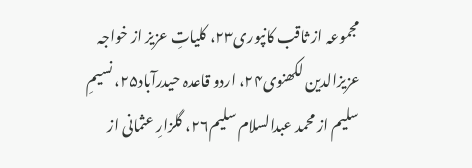مجموعہ از ثاقب کانپوری۲۳، کلیاتِ عزیز از خواجہ عزیزالدین لکھنوی۲۴، اردو قاعدہ حیدرآباد۲۵، نسیمِ سلیم از محمد عبدالسلام سلیم۲۶، گلزارِ عثمانی از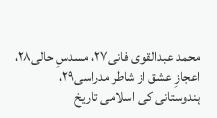محمد عبدالقوی فانی۲۷، مسدسِ حالی۲۸، اعجازِ عشق از شاطر مدراسی۲۹، ہندوستانی کی اسلامی تاریخ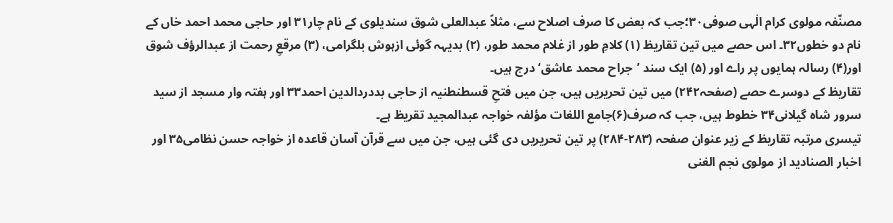مصنّفہ مولوی کرام الٰہی صوفی۳۰؛جب کہ بعض کا صرف اصلاح سے، مثلاً عبدالعلی شوق سندیلوی کے نام چار۳۱ اور حاجی محمد احمد خاں کے نام دو خطوں۳۲۔ اس حصے میں تین تقاریظ (۱) کلامِ طور از غلام محمد طور، (۲) بدیہہ گوئی ازہوش بلگرامی، (۳) مرقعِ رحمت از عبدالرؤف شوق اور(۴) رسالہ ہمایوں پر راے اور (۵) ایک سند ’جراح محمد عاشق‘درج ہیں۔
تقاریظ کے دوسرے حصے (صفحہ۲۴۲) میں تین تحریریں ہیں، جن میں فتحِ قسطنطنیہ از حاجی بددردالدین احمد۳۳ اور ہفتہ وار مسجد از سید سرور شاہ گیلانی۳۴ خطوط ہیں، جب کہ صرف(۶)جامع اللغات مؤلفہ خواجہ عبدالمجید تقریظ ہے۔
تیسری مرتبہ تقاریظ کے زیر عنوان صفحہ (۲۸۳-۲۸۴) پر تین تحریریں دی گئی ہیں، جن میں سے قرآن آسان قاعدہ از خواجہ حسن نظامی۳۵ اور اخبار الصنادید از مولوی نجم الغنی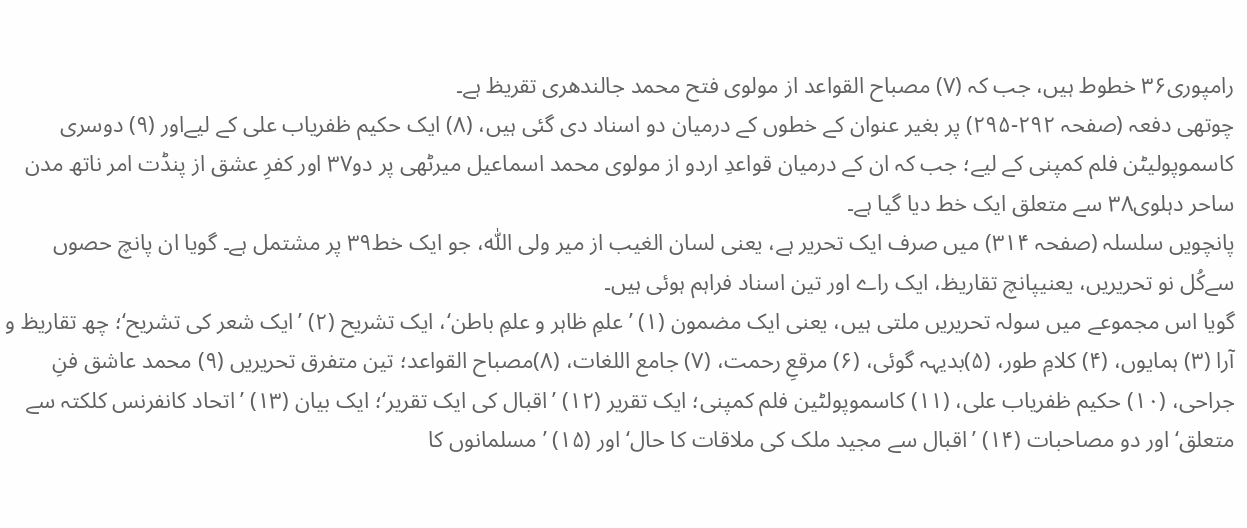رامپوری۳۶ خطوط ہیں، جب کہ (۷) مصباح القواعد از مولوی فتح محمد جالندھری تقریظ ہے۔
چوتھی دفعہ (صفحہ ۲۹۲-۲۹۵) پر بغیر عنوان کے خطوں کے درمیان دو اسناد دی گئی ہیں، (۸) ایک حکیم ظفریاب علی کے لیےاور (۹) دوسری کاسموپولیٹن فلم کمپنی کے لیے؛ جب کہ ان کے درمیان قواعدِ اردو از مولوی محمد اسماعیل میرٹھی پر دو۳۷ اور کفرِ عشق از پنڈت امر ناتھ مدن ساحر دہلوی۳۸ سے متعلق ایک خط دیا گیا ہے۔
پانچویں سلسلہ (صفحہ ۳۱۴) میں صرف ایک تحریر ہے، یعنی لسان الغیب از میر ولی اللّٰہ، جو ایک خط۳۹ پر مشتمل ہے۔ گویا ان پانچ حصوں سےکُل نو تحریریں، یعنیپانچ تقاریظ، ایک راے اور تین اسناد فراہم ہوئی ہیں۔
گویا اس مجموعے میں سولہ تحریریں ملتی ہیں، یعنی ایک مضمون (۱) ’علمِ ظاہر و علمِ باطن‘، ایک تشریح (۲) ’ایک شعر کی تشریح‘؛ چھ تقاریظ و آرا (۳) ہمایوں، (۴) کلامِ طور، (۵)بدیہہ گوئی، (۶) مرقعِ رحمت، (۷) جامع اللغات، (۸)مصباح القواعد؛ تین متفرق تحریریں (۹) محمد عاشق فنِ جراحی، (۱۰) حکیم ظفریاب علی، (۱۱) کاسموپولٹین فلم کمپنی؛ ایک تقریر (۱۲) ’اقبال کی ایک تقریر‘؛ ایک بیان (۱۳) ’اتحاد کانفرنس کلکتہ سے متعلق‘ اور دو مصاحبات (۱۴) ’اقبال سے مجید ملک کی ملاقات کا حال‘ اور (۱۵) ’مسلمانوں کا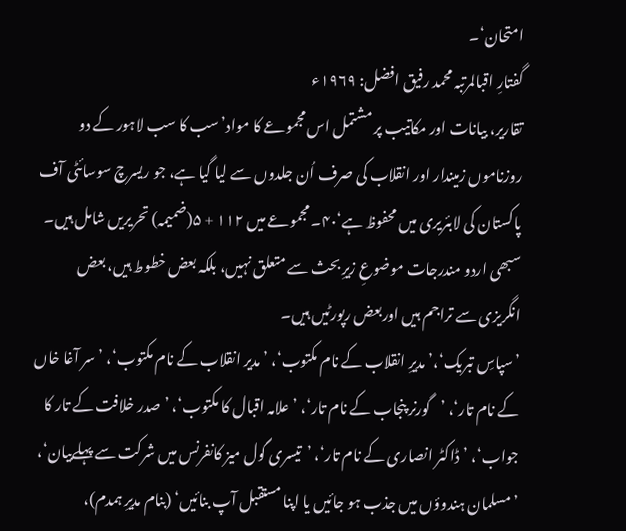امتحان‘۔
گفتارِ اقبالمرتبہ محمد رفیق افضل: ۱۹۶۹ء
تقاریر، بیانات اور مکاتیب پر مشتمل اس مجموعے کا مواد’سب کا سب لاہور کے دو روزناموں زمیندار اور انقلاب کی صرف اُن جلدوں سے لیا گیا ہے، جو ریسرچ سوسائٹی آف پاکستان کی لابئریری میں محفوظ ہے‘۴۰۔ مجموعے میں ۱۱۲ + ۵(ضمیمہ) تحریریں شامل ہیں۔ سبھی اردو مندرجات موضوعِ زیرِ بحث سے متعلق نہیں، بلکہ بعض خطوط ہیں، بعض انگریزی سے تراجم ہیں اوربعض رپورٹیں ہیں۔
’سپاسِ تبریک‘،’مدیرِ انقلاب کے نام مکتوب‘، ’مدیر انقلاب کے نام مکتوب‘، ’سر آغا خاں کے نام تار‘، ’گورنر پنجاب کے نام تار‘، ’علامہ اقبال کا مکتوب‘، ’صدر خلافت کے تار کا جواب‘، ’ڈاکٹر انصاری کے نام تار‘، ’تیسری گول میز کانفرنس میں شرکت سے پہلےبیان‘، ’مسلمان ہندوؤں میں جذب ہو جائیں یا اپنا مستقبل آپ بنائیں‘ (بنام مدیرِ ہمدم)،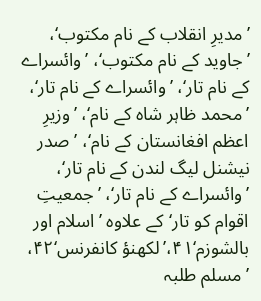’مدیرِ انقلاب کے نام مکتوب‘، ’جاوید کے نام مکتوب‘، ’وائسراے کے نام تار‘، ’وائسراے کے نام تار‘، ’محمد ظاہر شاہ کے نام‘، ’وزیرِ اعظم افغانستان کے نام‘، ’صدر نیشنل لیگ لندن کے نام تار‘، ’وائسراے کے نام تار‘، ’جمعیتِ اقوام کو تار‘کے علاوہ ’اسلام اور بالشوزم‘۴۱،’لکھنؤ کانفرنس‘۴۲، ’مسلم طلبہ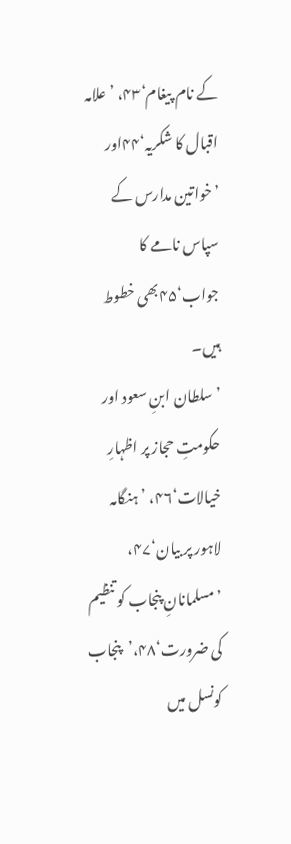کے نام پیغام‘۴۳، ’علامہ اقبال کا شکریہ‘۴۴اور ’خواتین مدارس کے سپاس نامے کا جواب‘۴۵بھی خطوط ہیں۔
’سلطان ابنِ سعود اور حکومتِ حجاز پر اظہارِ خیالات‘۴۶، ’ہنگامہ لاہور پر بیان‘۴۷، ’مسلمانانِ پنجاب کو تنظیم کی ضرورت‘۴۸،’پنجاب کونسل میں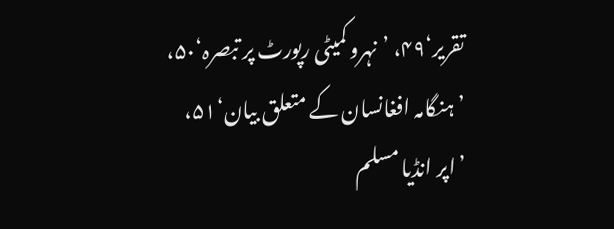تقریر‘۴۹، ’نہرو کمیٹی رپورٹ پر تبصرہ‘۵۰، ’ہنگامہ افغانسان کے متعلق بیان‘۵۱، ’اپر انڈیا مسلم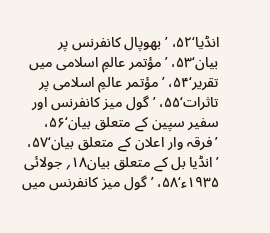انڈیا‘۵۲، ’بھوپال کانفرنس پر بیان‘۵۳، ’مؤتمر عالمِ اسلامی میں تقریر‘۵۴، ’مؤتمر عالمِ اسلامی پر تاثرات‘۵۵، ’گول میز کانفرنس اور سفیر سپین کے متعلق بیان‘۵۶، ’فرقہ وار اعلان کے متعلق بیان‘۵۷، ’انڈیا بل کے متعلق بیان۱۸؍ جولائی ۱۹۳۵ء‘۵۸، ’گول میز کانفرنس میں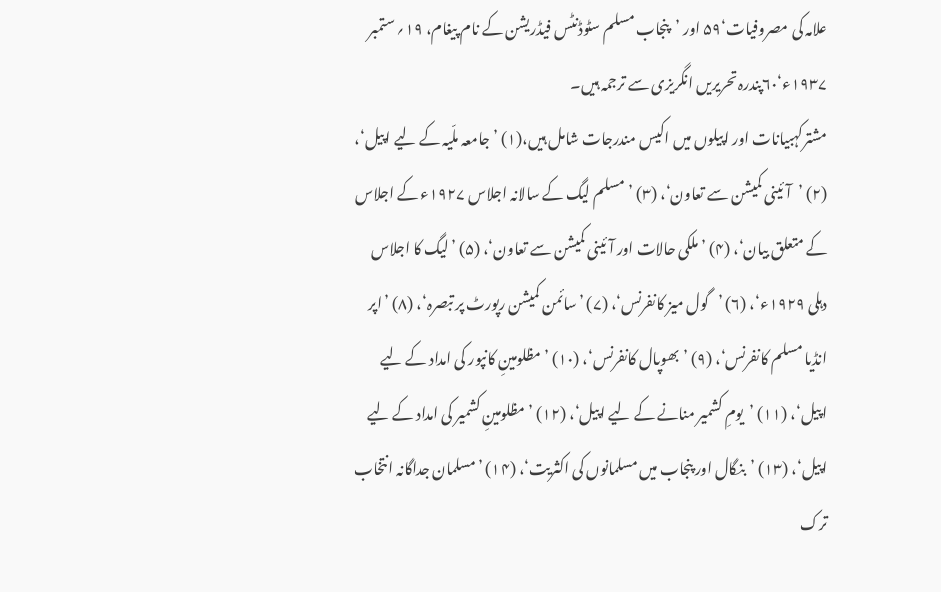علامہ کی مصروفیات‘۵۹ اور ’پنجاب مسلم سٹوڈنٹس فیڈریشن کے نام پیغام، ۱۹؍ ستمبر ۱۹۳۷ء‘۶۰پندرہ تحریریں انگریزی سے ترجمہ ہیں۔
مشترکہبیانات اور اپیلوں میں اکیس مندرجات شامل ہیں،(۱) ’جامعہ ملّیہ کے لیے اپیل‘، (۲) ’آئینی کمیشن سے تعاون‘، (۳) ’مسلم لیگ کے سالانہ اجلاس ۱۹۲۷ء کے اجلاس کے متعلق بیان‘، (۴) ’ملکی حالات اور آئینی کمیشن سے تعاون‘، (۵) ’لیگ کا اجلاس دہلی ۱۹۲۹ء‘، (۶) ’گول میز کانفرنس‘، (۷) ’سائمن کمیشن رپورٹ پر تبصرہ‘، (۸) ’اپر انڈیا مسلم کانفرنس‘، (۹) ’بھوپال کانفرنس‘، (۱۰) ’مظلومینِ کانپور کی امداد کے لیے اپیل‘، (۱۱) ’یومِ کشمیر منانے کے لیے اپیل‘، (۱۲) ’مظلومینِ کشمیر کی امداد کے لیے اپیل‘، (۱۳) ’بنگال اور پنجاب میں مسلمانوں کی اکثریت‘، (۱۴) ’مسلمان جداگانہ انتخاب ترک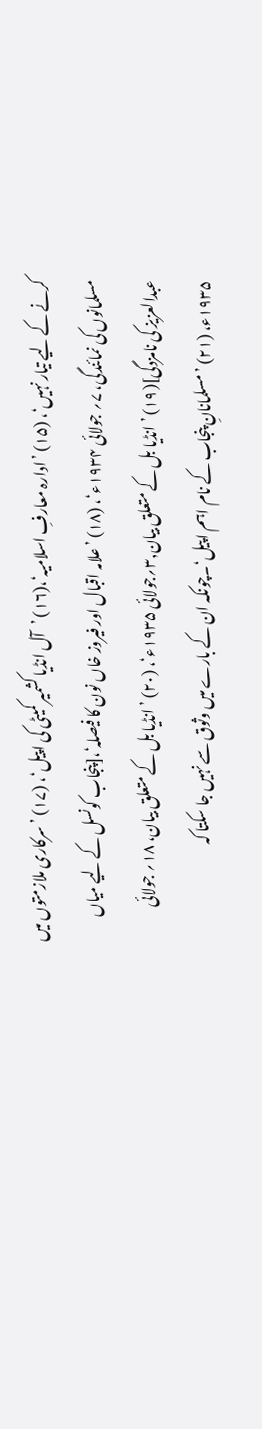کرنے کے لیے تیار نہیں‘، (۱۵) ’ادارہ معارفِ اسلامیہ‘،(۱۶) ’آل انڈیا کشمیر کمیٹی کی اپیل‘، (۱۷) ’سرکاری ملازمتوں میں مسلمانوں کی نمائندگی، ۷؍ جولائی ۱۹۳۴ء‘، (۱۸) ’علامہ اقبال اور فیروز خاں نون کا فیصلہ‘،[پنجاب کونسل کے لیے میاں عبدالعزیز کی نامزدگی](۱۹) ’انڈیا بل کے متعلق بیان,۳؍جولائی ۱۹۳۵ء‘، (۲۰) ’انڈیا بل کے متعلق بیان، ۱۸؍ جولائی ۱۹۳۵ء، (۲۱) ’مسلمانانِ پنجاب کے نام اہم اپیل‘۔چونکہ ان کے بارے میں وثوق سے نہیں جا سکتا کہ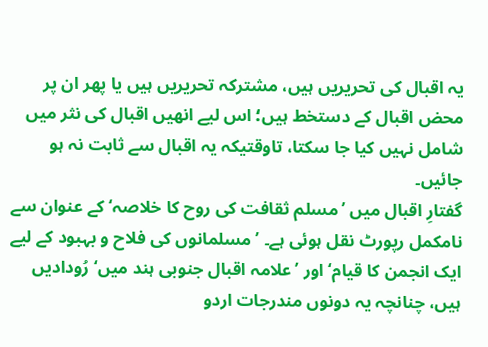یہ اقبال کی تحریریں ہیں، مشترکہ تحریریں ہیں یا پھر ان پر محض اقبال کے دستخط ہیں؛ اس لیے انھیں اقبال کی نثر میں شامل نہیں کیا جا سکتا، تاوقتیکہ یہ اقبال سے ثابت نہ ہو جائیں۔
گفتارِ اقبال میں ’مسلم ثقافت کی روح کا خلاصہ‘ کے عنوان سے نامکمل رپورٹ نقل ہوئی ہے۔ ’مسلمانوں کی فلاح و بہبود کے لیے ایک انجمن کا قیام‘ اور ’علامہ اقبال جنوبی ہند میں‘ رُودادیں ہیں، چنانچہ یہ دونوں مندرجات اردو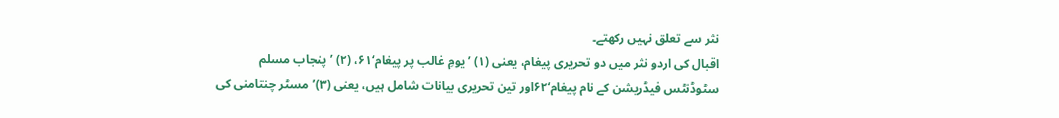نثر سے تعلق نہیں رکھتے۔
اقبال کی اردو نثر میں دو تحریری پیغام، یعنی (۱) ’یومِ غالب پر پیغام‘۶۱، (۲) ’پنجاب مسلم سٹوڈنٹس فیڈریشن کے نام پیغام‘۶۲اور تین تحریری بیانات شامل ہیں، یعنی (۳)’مسٹر چنتامنی کی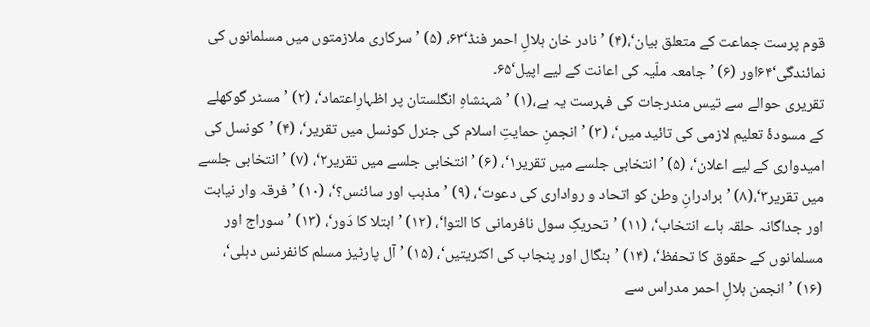قوم پرست جماعت کے متعلق بیان‘،(۴) ’نادر خان ہلالِ احمر فنڈ‘۶۳، (۵) ’ سرکاری ملازمتوں میں مسلمانوں کی نمائندگی‘۶۴اور (۶) ’جامعہ ملّیہ کی اعانت کے لیے اپیل‘۶۵۔
تقریری حوالے سے تیس مندرجات کی فہرست یہ ہے،(۱) ’شہنشاہِ انگلستان پر اظہارِاعتماد‘، (۲) ’مسٹر گوکھلے کے مسودۂ تعلیم لازمی کی تائید میں‘، (۳) ’انجمنِ حمایتِ اسلام کی جنرل کونسل میں تقریر‘، (۴) ’کونسل کی امیدواری کے لیے اعلان‘، (۵) ’انتخابی جلسے میں تقریر۱‘، (۶) ’انتخابی جلسے میں تقریر۲‘، (۷) ’انتخابی جلسے میں تقریر۳‘،(۸) ’برادرانِ وطن کو اتحاد و رواداری کی دعوت‘، (۹) ’مذہب اور سائنس؟‘، (۱۰) ’فرقہ وار نیابت اور جداگانہ حلقہ ہاے انتخاب‘، (۱۱) ’تحریکِ سول نافرمانی کا التوا‘، (۱۲) ’ابتلا کا دَور‘، (۱۳) ’سوراج اور مسلمانوں کے حقوق کا تحفظ‘، (۱۴) ’بنگال اور پنجاب کی اکثریتیں‘، (۱۵) ’آل پارٹیز مسلم کانفرنس دہلی‘، (۱۶) ’انجمن ہلالِ احمر مدراس سے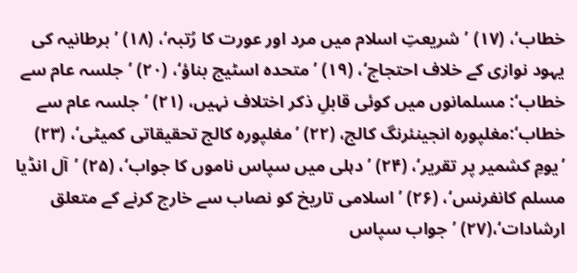خطاب‘، (۱۷) ’شریعتِ اسلام میں مرد اور عورت کا رُتبہ‘، (۱۸) ’برطانیہ کی یہود نوازی کے خلاف احتجاج‘، (۱۹) ’متحدہ اسٹیج بناؤ‘، (۲۰) ’جلسہ عام سے خطاب‘: مسلمانوں میں کوئی قابلِ ذکر اختلاف نہیں، (۲۱) ’جلسہ عام سے خطاب‘:مغلپورہ انجینئرنگ کالج، (۲۲) ’مغلپورہ کالج تحقیقاتی کمیٹی‘، (۲۳) ’یومِ کشمیر پر تقریر‘، (۲۴) ’دہلی میں سپاس ناموں کا جواب‘، (۲۵) ’آل انڈیا مسلم کانفرنس‘، (۲۶) ’اسلامی تاریخ کو نصاب سے خارج کرنے کے متعلق ارشادات‘،(۲۷) ’جواب سپاس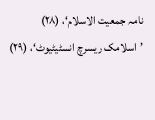نامہ جمعیت الاسلام‘، (۲۸) ’اسلامک ریسرچ انسٹیٹیوٹ‘، (۲۹)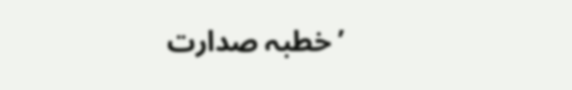’خطبہ صدارت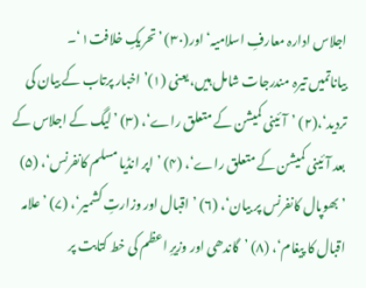اجلاس ادارہ معارفِ اسلامیہ‘ اور(۳۰) ’تحریکِ خلافت۱‘۔
بیاناتمیں تیرہ مندرجات شامل ہیں، یعنی (۱)’اخبار پرتاب کے بیان کی تردید‘،(۲) ’آئینی کمیشن کے متعلق راے‘، (۳) ’لیگ کے اجلاس کے بعد آئینی کمیشن کے متعلق راے‘، (۴) ’اپر انڈیا مسلم کانفرنس‘، (۵) ’بھوپال کانفرنس پر بیان‘، (۶) ’اقبال اور وزارتِ کشمیر‘، (۷) ’علامہ اقبال کا پیغام‘، (۸) ’گاندھی اور وزیرِ اعظم کی خط کتابت پر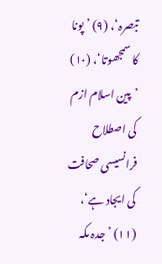تبصرہ‘، (۹) ’پونا کا سمجھوتا‘، (۱۰) ’پین اسلام ازم کی اصطلاح فرانسیسی صحافت کی ایجاد ہے‘، (۱۱) ’ جدہ مکہ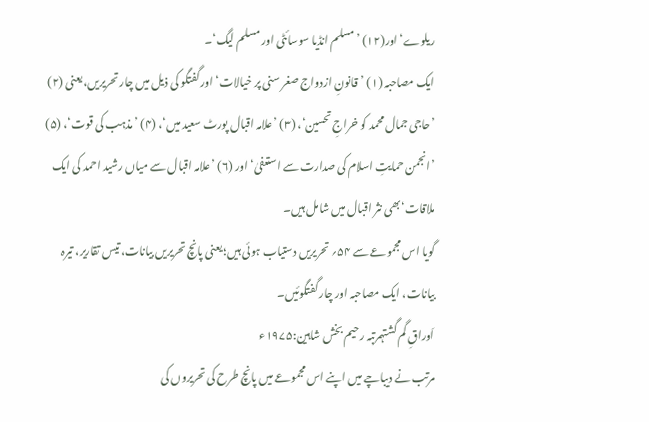ریلوے‘اور(۱۲) ’مسلم انڈیا سوسائٹی اور مسلم لیگ‘۔
ایک مصاحبہ (۱) ’قانونِ ازدواج صغر سنی پر خیالات‘ اور گفتگو کی ذیل میں چار تحریریں، یعنی (۲) ’حاجی جمال محمد کو خراجِ تحسین‘، (۳) ’علامہ اقبال پورٹ سعید میں‘، (۴) ’مذہب کی قوت‘، (۵) ’انجمن حمایتِ اسلام کی صدارت سے استعفیٰ‘ اور (۶) ’علامہ اقبال سے میاں رشید احمد کی ایک ملاقات‘بھی نثر اقبال میں شامل ہیں۔
گویا اس مجموعے سے ۵۴؍ تحریریں دستیاب ہوئی ہیں؛ یعنی پانچ تحریریں بیانات، تیس تقاریر، تیرہ بیانات، ایک مصاحبہ اور چار گفتگوئیں۔
اَوراقِ گم گشتہمرتبہ رحیم بخش شاہین:۱۹۷۵ء
مرتب نے دیباچے میں اپنے اس مجموعے میں پانچ طرح کی تحریروں کی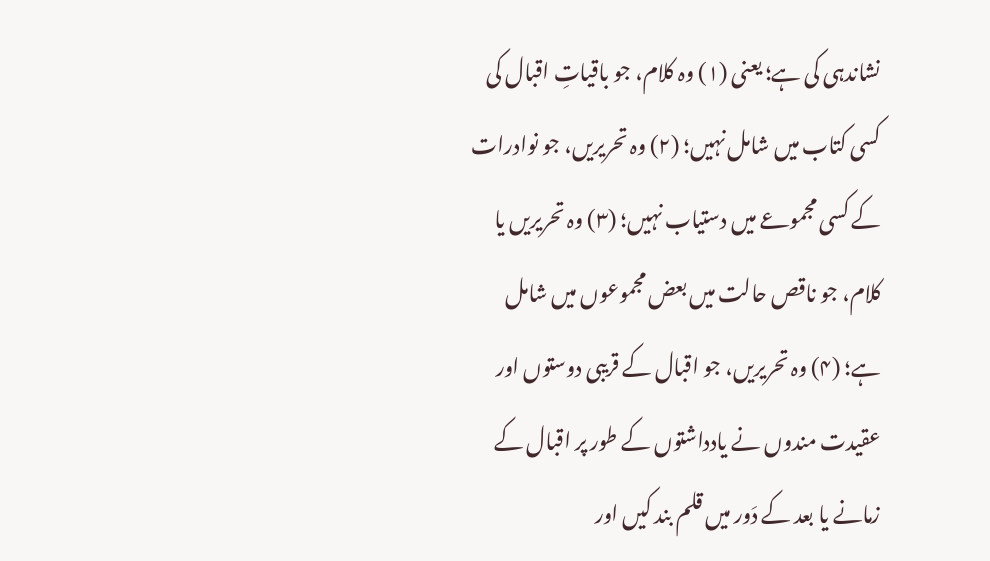نشاندہی کی ہے؛ یعنی (۱) وہ کلام، جو باقیاتِ اقبال کی کسی کتاب میں شامل نہیں؛ (۲) وہ تحریریں، جو نوادرات کے کسی مجموعے میں دستیاب نہیں؛ (۳) وہ تحریریں یا کلام، جو ناقص حالت میں بعض مجموعوں میں شامل ہے؛ (۴) وہ تحریریں، جو اقبال کے قریبی دوستوں اور عقیدت مندوں نے یادداشتوں کے طور پر اقبال کے زمانے یا بعد کے دَور میں قلم بند کیں اور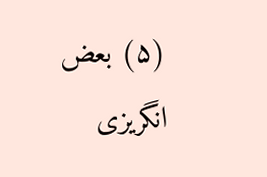(۵) بعض انگریزی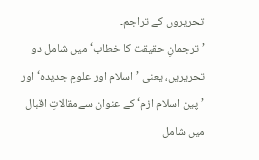تحریروں کے تراجم۔
’ترجمانِ حقیقت کا خطاب‘ میں شامل دو تحریریں، یعنی ’اسلام اور علومِ جدیدہ‘ اور ’پین اسلام ازم‘ کے عنوان سےمقالاتِ اقبال میں شامل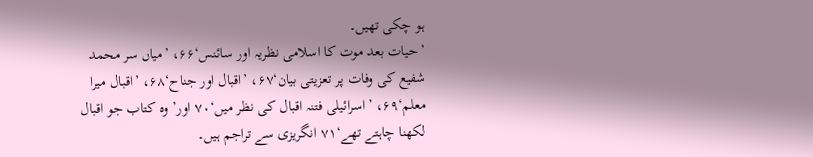ہو چکی تھیں۔
’حیات بعد موت کا اسلامی نظریہ اور سائنس‘۶۶، ’میاں سر محمد شفیع کی وفات پر تعزیتی بیان‘۶۷، ’اقبال اور جناح‘۶۸، ’اقبال میرا معلم‘۶۹، ’اسرائیلی فتنہ اقبال کی نظر میں‘۷۰ اور’وہ کتاب جو اقبال لکھنا چاہتے تھے‘۷۱ انگریزی سے تراجم ہیں۔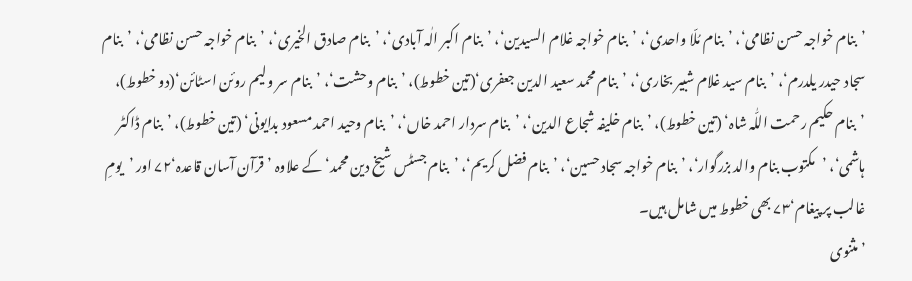’بنام خواجہ حسن نظامی‘، ’بنام مُلّا واحدی‘، ’بنام خواجہ غلام السیدین‘، ’بنام اکبر الٰہ آبادی‘، ’بنام صادق الخیری‘، ’بنام خواجہ حسن نظامی‘، ’بنام سجاد حیدر یلدرم‘، ’بنام سید غلام شبیر بخاری‘، ’بنام محمد سعید الدین جعفری‘(تین خطوط)، ’بنام وحشت‘، ’بنام سر ولیم روئن اسٹائن‘(دو خطوط)، ’بنام حکیم رحمت اللّٰہ شاہ‘ (تین خطوط)، ’بنام خلیفہ شجاع الدین‘، ’بنام سردار احمد خاں‘، ’بنام وحید احمد مسعود بدایونی‘ (تین خطوط)، ’بنام ڈاکٹر ہاشمی‘، ’مکتوب بنام والد بزرگوار‘، ’بنام خواجہ سجاد حسین‘، ’بنام فضل کریم‘، ’بنام جسٹس شیخ دین محمد‘ کے علاوہ ’قرآن آسان قاعدہ‘۷۲ اور ’یومِ غالب پر پیغام‘۷۳ بھی خطوط میں شامل ہیں۔
’مثنوی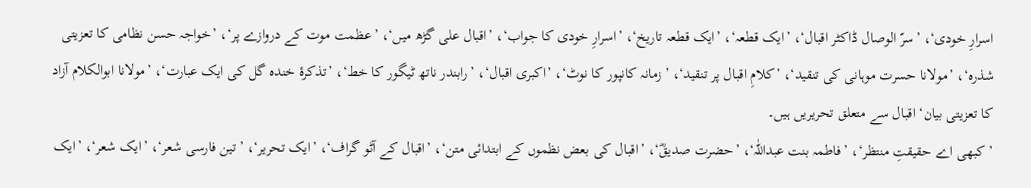اسرارِ خودی‘، ’سرّ الوصال ڈاکٹر اقبال‘، ’ایک قطعہ‘، ’ایک قطعہ تاریخ‘، ’اسرارِ خودی کا جواب‘، ’اقبال علی گڑھ میں‘، ’عظمت موت کے دروازے پر‘، ’خواجہ حسن نظامی کا تعزیتی شذرہ‘، ’مولانا حسرت موہانی کی تنقید‘، ’کلامِ اقبال پر تنقید‘، ’زمانہ کانپور کا نوٹ‘، ’اکبری اقبال‘، ’رابندر ناتھ ٹیگور کا خط‘، ’تذکرۂ خندہ گل کی ایک عبارت‘، ’مولانا ابوالکلام آزاد کا تعزیتی بیان‘ اقبال سے متعلق تحریریں ہیں۔
’کبھی اے حقیقتِ منتظر‘، ’فاطمہ بنت عبداللّٰہ‘، ’حضرت صدیقؓ‘، ’اقبال کی بعض نظموں کے ابتدائی متن‘، ’اقبال کے آٹو گراف‘، ’ایک تحریر‘، ’تین فارسی شعر‘، ’ایک شعر‘، ’ایک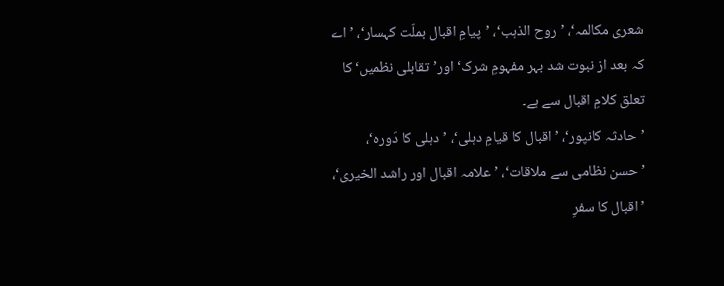شعری مکالمہ‘، ’روح الذہب‘، ’پیامِ اقبال بملّت کہسار‘، ’اے کہ بعد از نبوت شد بہر مفہومِ شرک‘ اور’تقابلی نظمیں‘کا تعلق کلامِ اقبال سے ہے۔
’حادثہ کانپور‘، ’اقبال کا قیامِ دہلی‘، ’دہلی کا دَورہ‘، ’حسن نظامی سے ملاقات‘، ’علامہ اقبال اور راشد الخیری‘، ’اقبال کا سفرِ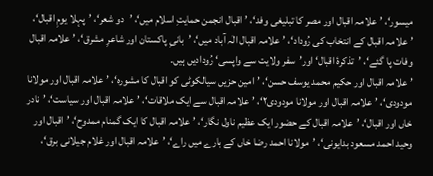میسور‘، ’علامہ اقبال اور مصر کا تبلیغی وفد‘، ’اقبال انجمن حمایتِ اسلام میں‘، ’دو شعر‘، ’پہلا یومِ اقبال‘، ’علامہ اقبال کے انتخاب کی رُوداد‘، ’علامہ اقبال الٰہ آباد میں‘، ’بانیِ پاکستان اور شاعرِ مشرق‘، ’علامہ اقبال وفات پا گئے‘، ’تذکرۂ اقبال‘ اور’سفر ولایت سے واپسی‘ رُودادیں ہیں۔
’علامہ اقبال اور حکیم محمد یوسف حسن‘، ’امین حزیں سیالکوٹی کو اقبال کا مشورہ‘، ’علامہ اقبال اور مولانا مودودی‘، ’علامہ اقبال اور مولانا مودودی۲‘، ’علامہ اقبال سے ایک ملاقات‘، ’علامہ اقبال اور سیاست‘، ’نادر خاں اور اقبال‘، ’علامہ اقبال کے حضور ایک عظیم ناول نگار‘، ’علامہ اقبال کا ایک گمنام ممدوح‘، ’اقبال اور وحید احمد مسعود بدایونی‘، ’مولانا احمد رضا خاں کے بارے میں راے‘، ’علامہ اقبال اور غلام جیلانی برق‘،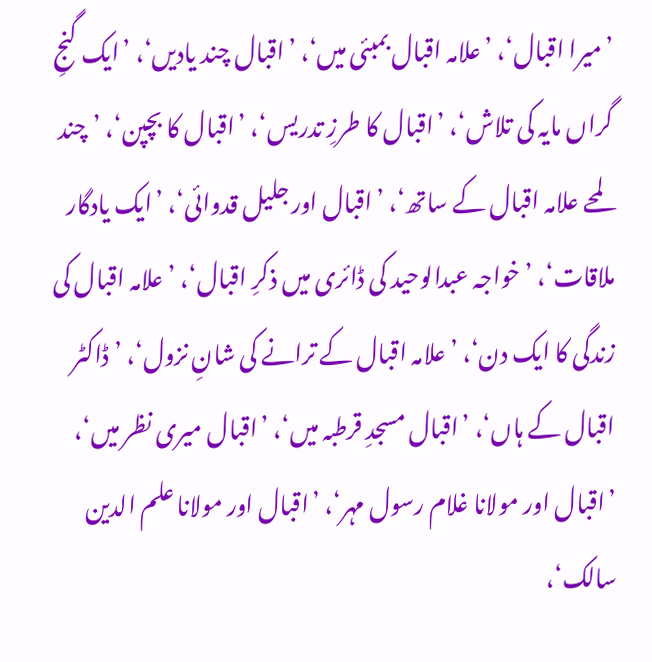’میرا اقبال‘، ’علامہ اقبال بمبئی میں‘، ’اقبال چند یادیں‘، ’ایک گنجِ گراں مایہ کی تلاش‘، ’اقبال کا طرزِ تدریس‘، ’اقبال کا بچپن‘، ’چند لمحے علامہ اقبال کے ساتھ‘، ’اقبال اور جلیل قدوائی‘، ’ایک یادگار ملاقات‘، ’خواجہ عبدالوحید کی ڈائری میں ذکرِ اقبال‘، ’علامہ اقبال کی زندگی کا ایک دن‘، ’علامہ اقبال کے ترانے کی شانِ نزول‘، ’ڈاکٹر اقبال کے ہاں‘، ’اقبال مسجدِ قرطبہ میں‘، ’اقبال میری نظر میں‘، ’اقبال اور مولانا غلام رسول مہر‘، ’اقبال اور مولانا علم الدین سالک‘،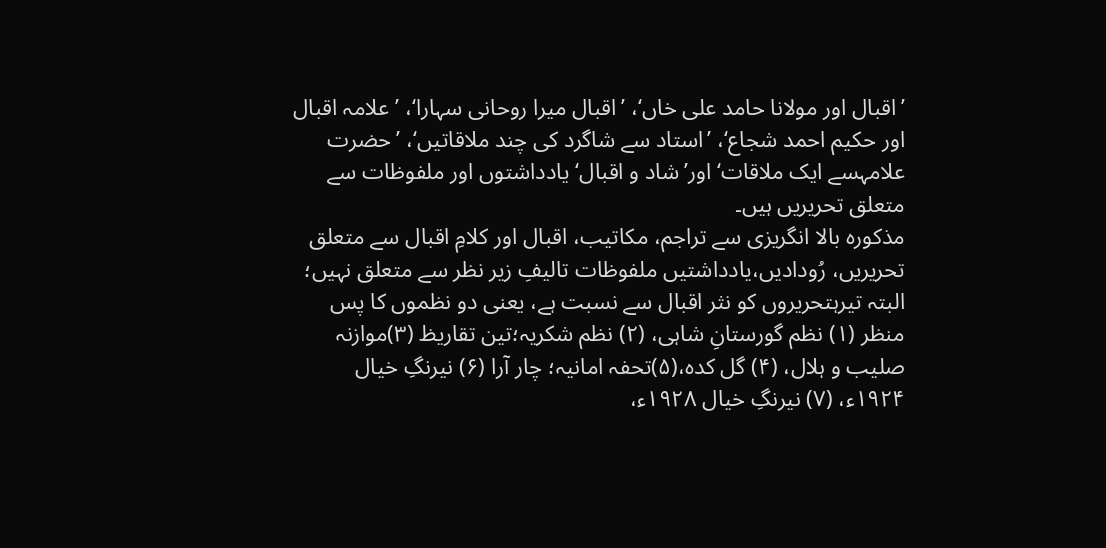’اقبال اور مولانا حامد علی خاں‘، ’اقبال میرا روحانی سہارا‘، ’علامہ اقبال اور حکیم احمد شجاع‘، ’استاد سے شاگرد کی چند ملاقاتیں‘، ’حضرت علامہسے ایک ملاقات‘ اور’شاد و اقبال‘یادداشتوں اور ملفوظات سے متعلق تحریریں ہیں۔
مذکورہ بالا انگریزی سے تراجم، مکاتیب، اقبال اور کلامِ اقبال سے متعلق تحریریں، رُودادیں،یادداشتیں ملفوظات تالیفِ زیر نظر سے متعلق نہیں؛ البتہ تیرہتحریروں کو نثر اقبال سے نسبت ہے، یعنی دو نظموں کا پس منظر (۱) نظم گورستانِ شاہی، (۲) نظم شکریہ؛تین تقاریظ (۳)موازنہ صلیب و ہلال، (۴) گل کدہ،(۵)تحفہ امانیہ؛ چار آرا (۶) نیرنگِ خیال ۱۹۲۴ء، (۷) نیرنگِ خیال ۱۹۲۸ء،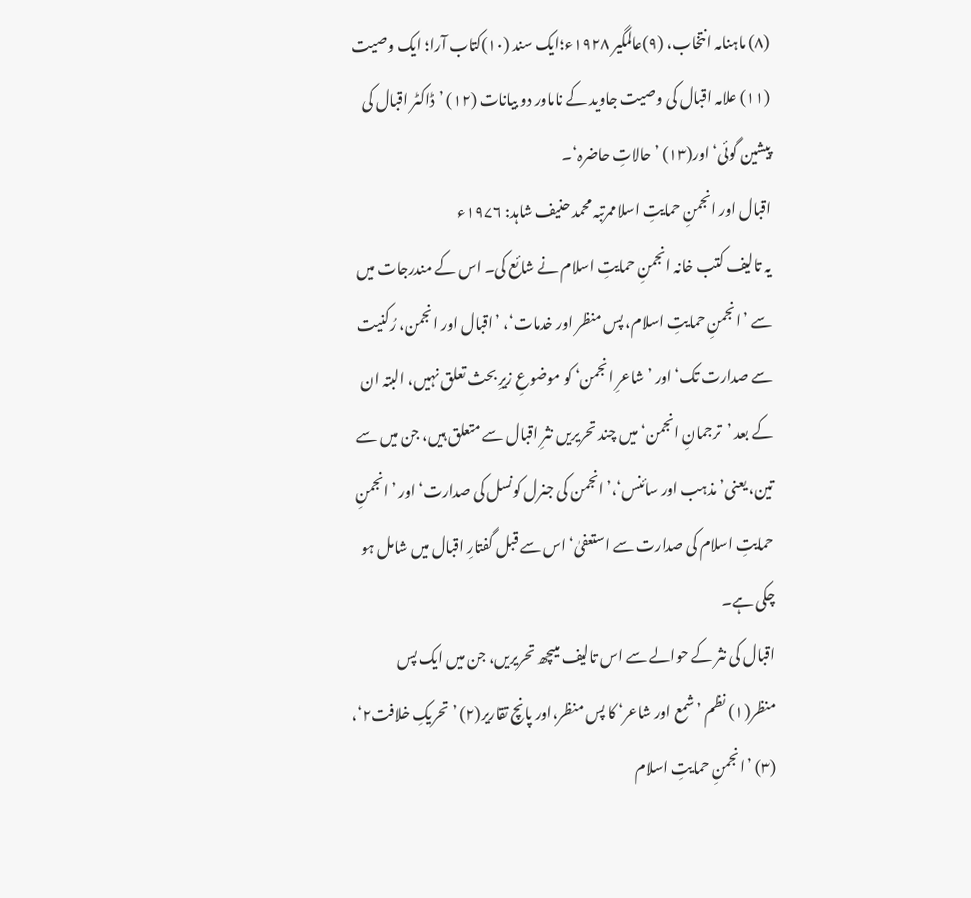(۸) ماہنامہ انتخاب، (۹)عالمگیر ۱۹۲۸ء؛ایک سند (۱۰)کتاب آرا؛ ایک وصیت (۱۱) علامہ اقبال کی وصیت جاوید کے ناماور دو بیانات (۱۲) ’ڈاکٹر اقبال کی پیشین گوئی‘ اور(۱۳) ’حالاتِ حاضرہ‘۔
اقبال اور انجمنِ حمایتِ اسلاممرتبہ محمد حنیف شاہد: ۱۹۷۶ء
یہ تالیف کتب خانہ انجمنِ حمایتِ اسلام نے شائع کی۔ اس کے مندرجات میں سے ’انجمنِ حمایتِ اسلام، پس منظر اور خدمات‘، ’اقبال اور انجمن، رُکنیت سے صدارت تک‘ اور ’شاعرِ انجمن‘ کو موضوعِ زیرِ بحث تعلق نہیں، البتہ ان کے بعد ’ترجمانِ انجمن‘ میں چند تحریریں نثرِ اقبال سے متعلق ہیں، جن میں سے تین، یعنی’مذہب اور سائنس‘،’انجمن کی جنرل کونسل کی صدارت‘ اور ’انجمنِ حمایتِ اسلام کی صدارت سے استعفیٰ‘ اس سے قبل گفتارِ اقبال میں شامل ہو چکی ہے۔
اقبال کی نثر کے حوالے سے اس تالیف میںچھ تحریریں، جن میں ایک پس منظر(۱) نظم ’شمع اور شاعر‘ کا پس منظر،اور پانچ تقاریر(۲) ’تحریکِ خلافت۲‘، (۳) ’انجمنِ حمایتِ اسلام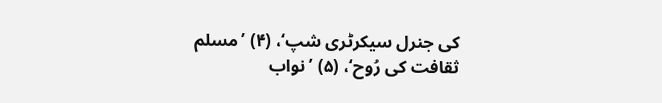کی جنرل سیکرٹری شپ‘، (۴) ’مسلم ثقافت کی رُوح‘، (۵) ’نواب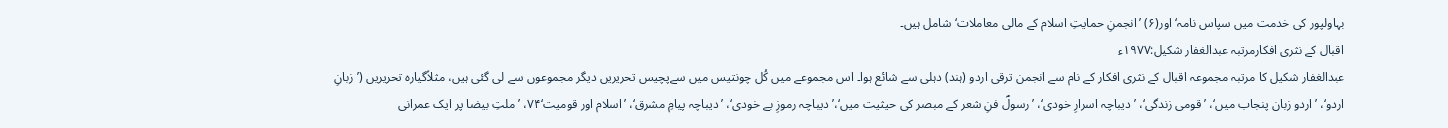بہاولپور کی خدمت میں سپاس نامہ‘ اور(۶) ’انجمنِ حمایتِ اسلام کے مالی معاملات‘شامل ہیں۔
اقبال کے نثری افکارمرتبہ عبدالغفار شکیل:۱۹۷۷ء
عبدالغفار شکیل کا مرتبہ مجموعہ اقبال کے نثری افکار کے نام سے انجمن ترقی اردو (ہند) دہلی سے شائع ہوا۔ اس مجموعے میں کُل چونتیس میں سےپچیس تحریریں دیگر مجموعوں سے لی گئی ہیں، مثلاًگیارہ تحریریں (’زبانِ اردو‘، ’اردو زبان پنجاب میں‘، ’قومی زندگی‘، ’دیباچہ اسرارِ خودی‘، ’رسولؐ فنِ شعر کے مبصر کی حیثیت میں‘،’ دیباچہ رموزِ بے خودی‘، ’دیباچہ پیامِ مشرق‘، ’اسلام اور قومیت‘۷۴، ’ملتِ بیضا پر ایک عمرانی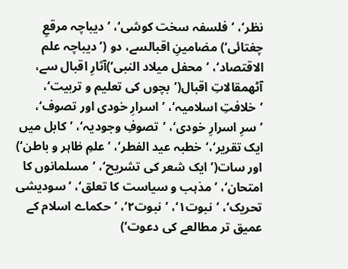نظر‘، ’فلسفہ سخت کوشی‘، ’دیباچہ مرقعِ چغتائی‘) مضامینِ اقبالسے، دو (’دیباچہ علم الاقتصاد‘، ’محفل میلاد النبی‘)آثارِ اقبال سے، آٹھمقالاتِ اقبال(’بچوں کی تعلیم و تربیت‘، ’خلافتِ اسلامیہ‘، ’اسرارِ خودی اور تصوف‘، ’سرِ اسرارِ خودی‘، ’تصوفِ وجودیہ‘، ’کابل میں ایک تقریر‘،’خطبہ عید الفطر‘، ’ علمِ ظاہر و باطن‘) اور سات(’ایک شعر کی تشریح‘، ’مسلمانوں کا امتحان‘، ’مذہب و سیاست کا تعلق‘، ’سودیشی تحریک‘، ’نبوت۱‘، ’نبوت۲‘، ’حکماے اسلام کے عمیق تر مطالعے کی دعوت‘)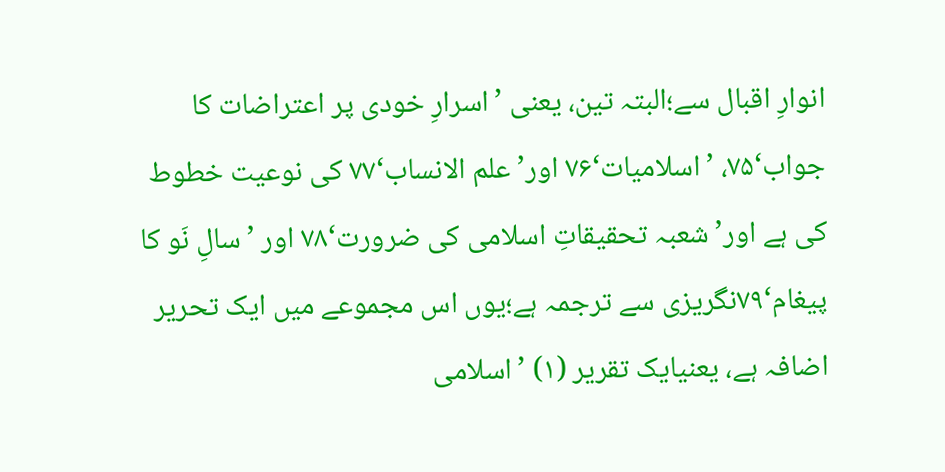انوارِ اقبال سے؛البتہ تین، یعنی ’اسرارِ خودی پر اعتراضات کا جواب‘۷۵، ’اسلامیات‘۷۶ اور’علم الانساب‘۷۷ کی نوعیت خطوط کی ہے اور’شعبہ تحقیقاتِ اسلامی کی ضرورت‘۷۸ اور ’سالِ نَو کا پیغام‘۷۹نگریزی سے ترجمہ ہے؛یوں اس مجموعے میں ایک تحریر اضافہ ہے، یعنیایک تقریر (۱) ’اسلامی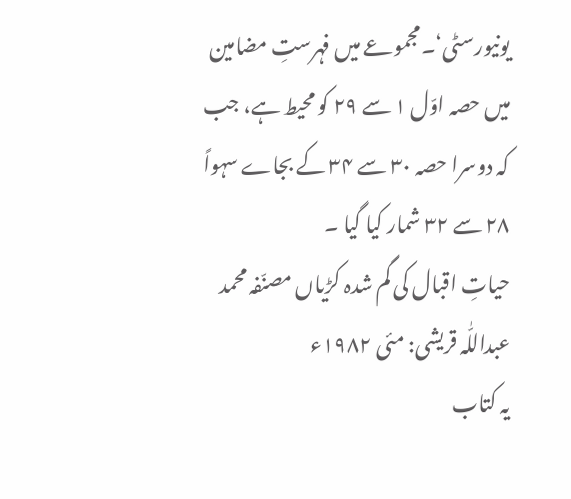یونیورسٹی‘۔مجموعے میں فہرستِ مضامین میں حصہ اوّل ۱ سے ۲۹ کو محیط ہے، جب کہ دوسرا حصہ ۳۰ سے ۳۴ کے بجاے سہواً ۲۸ سے ۳۲ شمار کیا گیا ۔
حیاتِ اقبال کی گم شدہ کڑیاں مصنّفہ محمد عبداللّٰہ قریشی: مئی ۱۹۸۲ء
یہ کتاب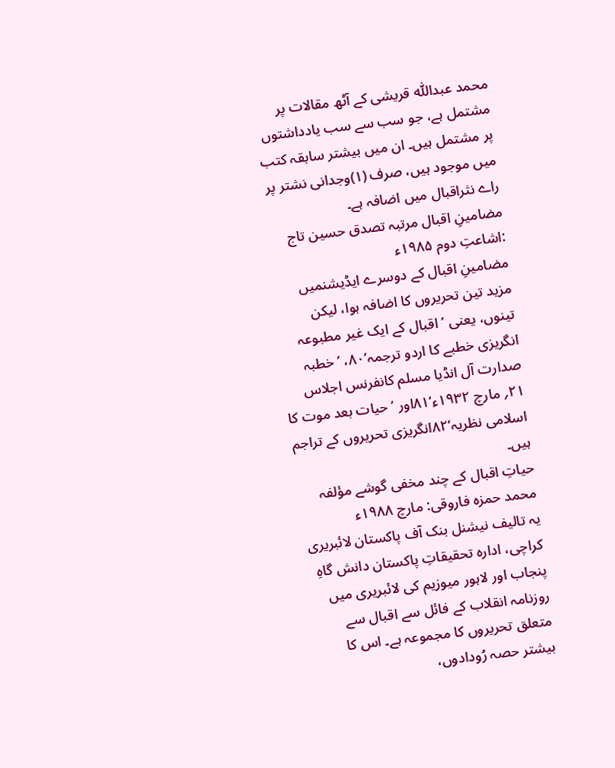محمد عبداللّٰہ قریشی کے آٹھ مقالات پر مشتمل ہے، جو سب سے سب یادداشتوں پر مشتمل ہیں۔ ان میں بیشتر سابقہ کتب میں موجود ہیں، صرف (۱)وجدانی نشتر پر راے نثراقبال میں اضافہ ہے۔
مضامینِ اقبال مرتبہ تصدق حسین تاج :اشاعتِ دوم ۱۹۸۵ء
مضامینِ اقبال کے دوسرے ایڈیشنمیں مزید تین تحریروں کا اضافہ ہوا، لیکن تینوں، یعنی ’اقبال کے ایک غیر مطبوعہ انگریزی خطبے کا اردو ترجمہ‘۸۰، ’خطبہ صدارت آل انڈیا مسلم کانفرنس اجلاس ۲۱؍ مارچ ۱۹۳۲ء‘۸۱اور ’حیات بعد موت کا اسلامی نظریہ‘۸۲انگریزی تحریروں کے تراجم ہیں۔
حیاتِ اقبال کے چند مخفی گوشے مؤلفہ محمد حمزہ فاروقی: مارچ ۱۹۸۸ء
یہ تالیف نیشنل بنک آف پاکستان لائبریری کراچی، ادارہ تحقیقاتِ پاکستان دانش گاہِ پنجاب اور لاہور میوزیم کی لائبریری میں روزنامہ انقلاب کے فائل سے اقبال سے متعلق تحریروں کا مجموعہ ہے۔ اس کا بیشتر حصہ رُودادوں،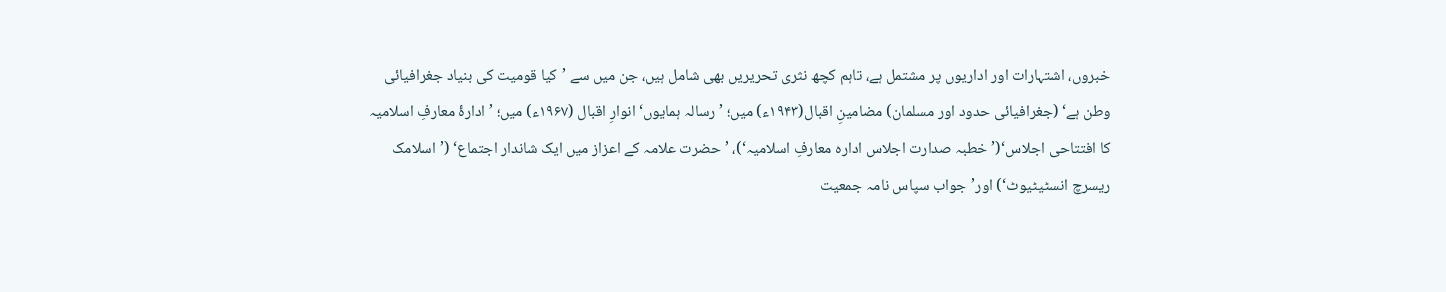خبروں، اشتہارات اور اداریوں پر مشتمل ہے، تاہم کچھ نثری تحریریں بھی شامل ہیں، جن میں سے ’کیا قومیت کی بنیاد جغرافیائی وطن ہے‘ (جغرافیائی حدود اور مسلمان) مضامینِ اقبال(۱۹۴۳ء) میں؛ ’رسالہ ہمایوں‘ انوارِ اقبال (۱۹۶۷ء) میں؛ ’ادارۂ معارفِ اسلامیہ کا افتتاحی اجلاس‘(’خطبہ صدارت اجلاس ادارہ معارفِ اسلامیہ‘)، ’حضرت علامہ کے اعزاز میں ایک شاندار اجتماع‘ (’اسلامک ریسرچ انسٹیٹیوٹ‘) اور’جواب سپاس نامہ جمعیت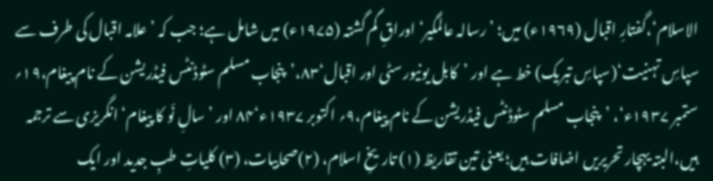الاسلام‘،گفتارِ اقبال (۱۹۶۹ء) میں؛ ’رسالہ عالمگیر‘ اوراقِ گم گشتہ (۱۹۷۵ء) میں شامل ہے؛ جب کہ ’علامہ اقبال کی طرف سے سپاسِ تہنیت‘(سپاسِ تبریک) خط ہے اور ’کابل یونیورسٹی اور اقبال‘۸۳،’پنجاب مسلم سٹوڈنٹس فیڈریشن کے نام پیغام،۱۹؍ ستمبر ۱۹۳۷ء‘، ’پنجاب مسلم سٹوڈنٹس فیڈریشن کے نام پیغام،۹؍ اکتوبر ۱۹۳۷ء‘۸۴ اور ’سالِ نَو کا پیغام‘ انگریزی سے ترجمہ ہیں،البتہ یہچار تحریریں اضافات ہیں؛ یعنی تین تقاریظ (۱) تاریخِ اسلام، (۲)صحابیات، (۳) کلیاتِ طبِ جدید اور ایک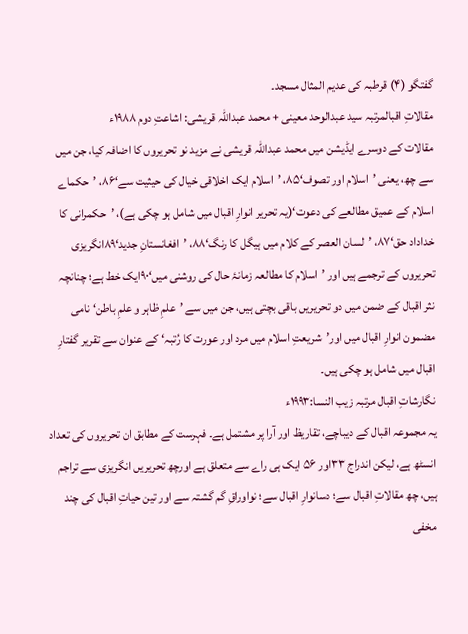گفتگو (۴) قرطبہ کی عدیم المثال مسجد۔
مقالاتِ اقبالمرتبہ سید عبدالوحد معینی + محمد عبداللّٰہ قریشی: اشاعتِ دوم ۱۹۸۸ء
مقالات کے دوسرے ایڈیشن میں محمد عبداللّٰہ قریشی نے مزید نو تحریروں کا اضافہ کیا، جن میں سے چھ، یعنی ’اسلام اور تصوف‘۸۵، ’اسلام ایک اخلاقی خیال کی حیثیت سے‘۸۶، ’حکماے اسلام کے عمیق مطالعے کی دعوت‘(یہ تحریر انوارِ اقبال میں شامل ہو چکی ہے)، ’حکمرانی کا خداداد حق‘۸۷، ’لسان العصر کے کلام میں ہیگل کا رنگ‘۸۸، ’افغانستانِ جدید‘۸۹انگریزی تحریروں کے ترجمے ہیں اور ’اسلام کا مطالعہ زمانۂ حال کی روشنی میں‘۹۰ایک خط ہے؛ چنانچہ نثر اقبال کے ضمن میں دو تحریریں باقی بچتی ہیں، جن میں سے ’علمِ ظاہر و علمِ باطن‘ نامی مضمون انوارِ اقبال میں اور’شریعتِ اسلام میں مرد اور عورت کا رُتبہ‘ کے عنوان سے تقریر گفتارِ اقبال میں شامل ہو چکی ہیں۔
نگارشاتِ اقبال مرتبہ زیب النسا:۱۹۹۳ء
یہ مجموعہ اقبال کے دیباچے، تقاریظ اور آرا پر مشتمل ہے۔ فہرست کے مطابق ان تحریروں کی تعداد انسٹھ ہے، لیکن اندراج ۳۳اور ۵۶ ایک ہی راے سے متعلق ہے اورچھ تحریریں انگریزی سے تراجم ہیں، چھ مقالاتِ اقبال سے؛ دسانوارِ اقبال سے؛ نواوراقِ گم گشتہ سے اور تین حیاتِ اقبال کی چند مخفی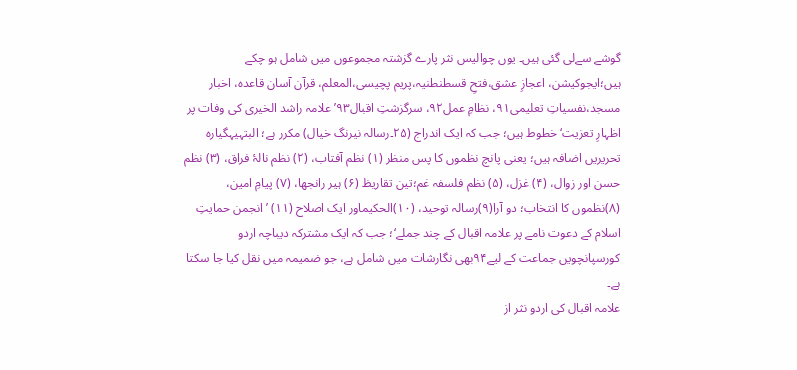گوشے سےلی گئی ہیں۔ یوں چوالیس نثر پارے گزشتہ مجموعوں میں شامل ہو چکے ہیں؛ایجوکیشن، اعجازِ عشق،فتحِ قسطنطنیہ،پریم پچیسی،المعلم، قرآن آسان قاعدہ، اخبار مسجد،نفسیاتِ تعلیمی۹۱، نظامِ عمل۹۲، سرگزشتِ اقبال۹۳’علامہ راشد الخیری کی وفات پر اظہارِ تعزیت‘ خطوط ہیں؛ جب کہ ایک اندراج (۲۵۔رسالہ نیرنگ خیال) مکرر ہے؛ البتہیہگیارہ تحریریں اضافہ ہیں؛ یعنی پانچ نظموں کا پس منظر (۱) نظم آفتاب، (۲) نظم نالۂ فراق، (۳) نظم حسن اور زوال، (۴) غزل، (۵) نظم فلسفہ غم؛تین تقاریظ (۶) ہیر رانجھا، (۷) پیامِ امین، (۸)نظموں کا انتخاب؛ دو آرا(۹)رسالہ توحید، (۱۰)الحکیماور ایک اصلاح (۱۱) ’انجمن حمایتِ اسلام کے دعوت نامے پر علامہ اقبال کے چند جملے‘؛ جب کہ ایک مشترکہ دیباچہ اردو کورسپانچویں جماعت کے لیے۹۴بھی نگارشات میں شامل ہے، جو ضمیمہ میں نقل کیا جا سکتا ہے۔
علامہ اقبال کی اردو نثر از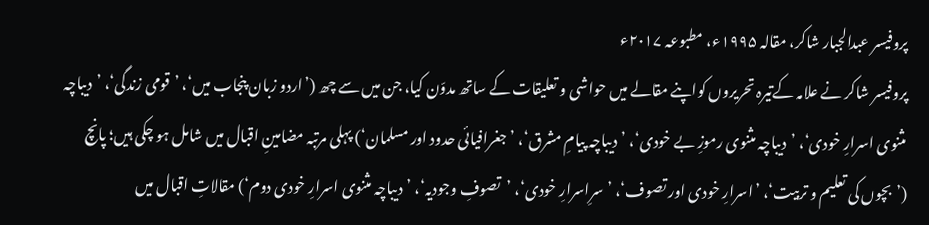پروفیسر عبدالجبار شاکر، مقالہ ۱۹۹۵ء، مطبوعہ ۲۰۱۷ء
پروفیسر شاکر نے علامہ کےتیرہ تحریروں کواپنے مقالے میں حواشی و تعلیقات کے ساتھ مدوّن کیا، جن میں سے چھ (’اردو زبان پنجاب میں‘، ’قومی زندگی‘، ’دیباچہ مثنوی اسرارِ خودی‘، ’دیباچہ مثنوی رموزِ بے خودی‘، ’دیباچہ پیامِ مشرق‘، ’جغرافیائی حدود اور مسلمان‘) پہلی مرتبہ مضامینِ اقبال میں شامل ہو چکی ہیں؛ پانچ (’بچوں کی تعلیم و تربیت‘، ’اسرارِ خودی اور تصوف‘، ’سرِاسرارِ خودی‘، ’تصوفِ وجودیہ‘، ’دیباچہ مثنوی اسرارِ خودی دوم‘) مقالاتِ اقبال میں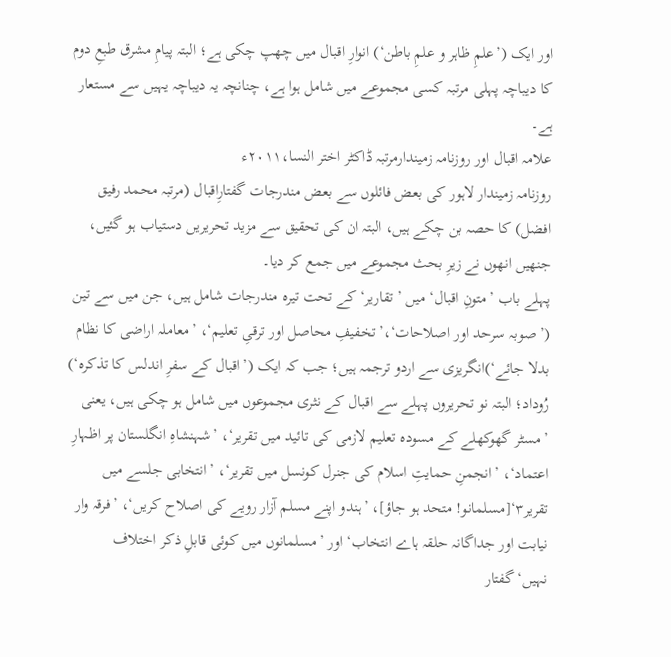اور ایک (’علمِ ظاہر و علمِ باطن‘) انوارِ اقبال میں چھپ چکی ہے؛ البتہ پیامِ مشرق طبعِ دوم کا دیباچہ پہلی مرتبہ کسی مجموعے میں شامل ہوا ہے، چنانچہ یہ دیباچہ یہیں سے مستعار ہے۔
علامہ اقبال اور روزنامہ زمیندارمرتبہ ڈاکٹر اختر النسا،۲۰۱۱ء
روزنامہ زمیندار لاہور کی بعض فائلوں سے بعض مندرجات گفتارِاقبال (مرتبہ محمد رفیق افضل) کا حصہ بن چکے ہیں، البتہ ان کی تحقیق سے مزید تحریریں دستیاب ہو گئیں، جنھیں انھوں نے زیرِ بحث مجموعے میں جمع کر دیا۔
پہلے باب ’متونِ اقبال‘ میں ’تقاریر‘ کے تحت تیرہ مندرجات شامل ہیں، جن میں سے تین (’صوبہ سرحد اور اصلاحات‘،’تخفیفِ محاصل اور ترقیِ تعلیم‘، ’معاملہ اراضی کا نظام بدلا جائے‘)انگریزی سے اردو ترجمہ ہیں؛ جب کہ ایک (’اقبال کے سفرِ اندلس کا تذکرہ‘) رُوداد؛ البتہ نو تحریروں پہلے سے اقبال کے نثری مجموعوں میں شامل ہو چکی ہیں، یعنی ’مسٹر گھوکھلے کے مسودہ تعلیم لازمی کی تائید میں تقریر‘، ’شہنشاہِ انگلستان پر اظہارِ اعتماد‘، ’انجمنِ حمایتِ اسلام کی جنرل کونسل میں تقریر‘، ’انتخابی جلسے میں تقریر۳‘[مسلمانو! متحد ہو جاؤ]، ’ہندو اپنے مسلم آزار رویے کی اصلاح کریں‘، ’فرقہ وار نیابت اور جداگانہ حلقہ ہاے انتخاب‘ اور ’مسلمانوں میں کوئی قابلِ ذکر اختلاف نہیں‘گفتار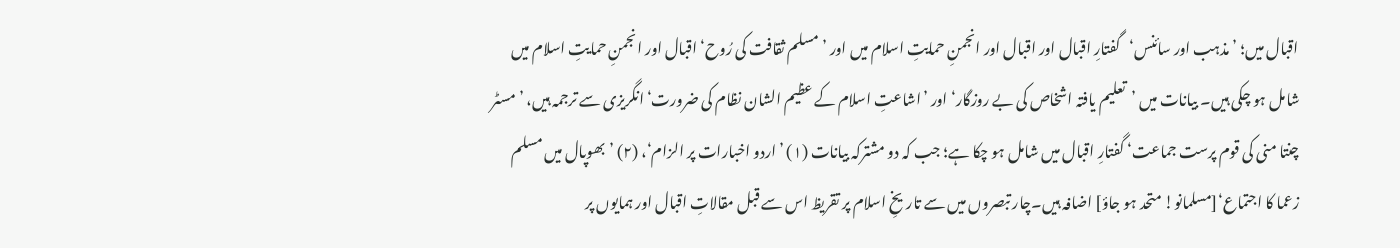اقبال میں؛ ’مذہب اور سائنس‘گفتارِ اقبال اور اقبال اور انجمنِ حمایتِ اسلام میں اور ’مسلم ثقافت کی رُوح‘ اقبال اور انجمنِ حمایتِ اسلام میں شامل ہو چکی ہیں۔ بیانات میں ’تعلیم یافتہ اشخاص کی بے روزگار‘ اور ’اشاعتِ اسلام کے عظیم الشان نظام کی ضرورت‘انگریزی سے ترجمہ ہیں، ’مسٹر چنتا منی کی قوم پرست جماعت‘ گفتارِ اقبال میں شامل ہو چکا ہے؛ جب کہ دو مشترکہ بیانات (۱) ’اردو اخبارات پر الزام‘، (۲) ’بھوپال میں مسلم زعما کا اجتماع‘[مسلمانو! متحد ہو جاؤ] اضافہ ہیں۔چار تبصروں میں سے تاریخِ اسلام پر تقریظ اس سے قبل مقالاتِ اقبال اور ہمایوں پر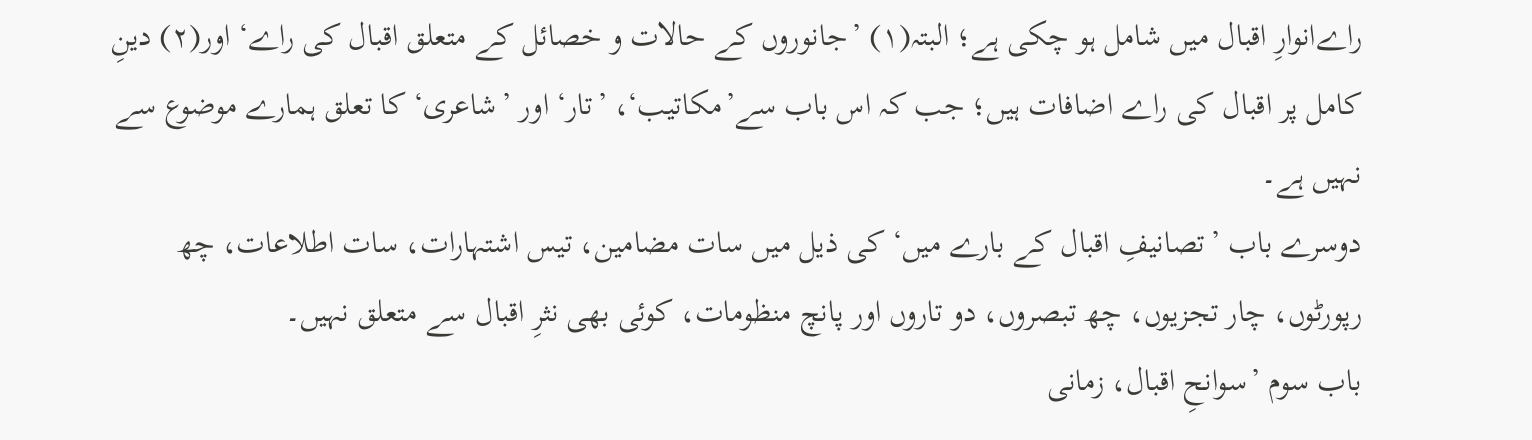راےانوارِ اقبال میں شامل ہو چکی ہے؛ البتہ(۱) ’جانوروں کے حالات و خصائل کے متعلق اقبال کی راے‘ اور(۲) دینِ کامل پر اقبال کی راے اضافات ہیں؛ جب کہ اس باب سے’مکاتیب‘، ’تار‘ اور ’شاعری‘ کا تعلق ہمارے موضوع سے نہیں ہے۔
دوسرے باب ’تصانیفِ اقبال کے بارے میں‘ کی ذیل میں سات مضامین، تیس اشتہارات، سات اطلاعات، چھ رپورٹوں، چار تجزیوں، چھ تبصروں، دو تاروں اور پانچ منظومات، کوئی بھی نثرِ اقبال سے متعلق نہیں۔
باب سوم ’سوانحِ اقبال، زمانی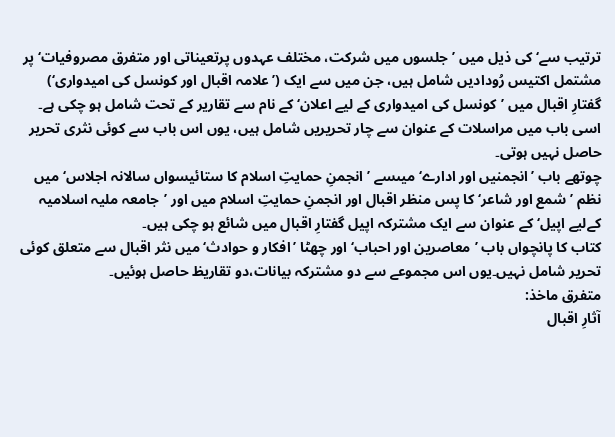ترتیب سے‘ کی ذیل میں ’جلسوں میں شرکت، مختلف عہدوں پرتعیناتی اور متفرق مصروفیات‘ پر مشتمل اکتیس رُودادیں شامل ہیں، جن میں سے ایک (’علامہ اقبال اور کونسل کی امیدواری‘) گفتارِ اقبال میں ’کونسل کی امیدواری کے لیے اعلان‘ کے نام سے تقاریر کے تحت شامل ہو چکی ہے۔ اسی باب میں مراسلات کے عنوان سے چار تحریریں شامل ہیں، یوں اس باب سے کوئی نثری تحریر حاصل نہیں ہوتی۔
چوتھے باب ’انجمنیں اور ادارے‘ میںسے ’انجمنِ حمایتِ اسلام کا ستائیسواں سالانہ اجلاس‘ میں نظم ’شمع اور شاعر‘ کا پس منظر اقبال اور انجمنِ حمایتِ اسلام میں اور ’جامعہ ملیہ اسلامیہ کےلیے اپیل‘ کے عنوان سے ایک مشترکہ اپیل گفتارِ اقبال میں شائع ہو چکی ہیں۔
کتاب کا پانچواں باب ’معاصرین اور احباب‘ اور چھٹا ’افکار و حوادث‘ میں نثر اقبال سے متعلق کوئی تحریر شامل نہیں۔یوں اس مجموعے سے دو مشترکہ بیانات،دو تقاریظ حاصل ہوئیں۔
متفرق ماخذ:
آثارِ اقبال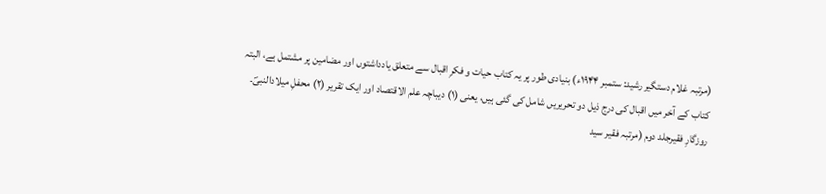(مرتبہ غلام دستگیر رشید: ستمبر ۱۹۴۴ء) بنیادی طور پر یہ کتاب حیات و فکرِ اقبال سے متعلق یادداشتوں اور مضامین پر مشتمل ہے، البتہ کتاب کے آخر میں اقبال کی درج ذیل دو تحریریں شامل کی گئی ہیں، یعنی (۱) دیباچہ علم الاقتصاد اور ایک تقریر (۲) محفلِ میلادالنبیؐ۔
روزگارِ فقیرجلد دوم (مرتبہ فقیر سید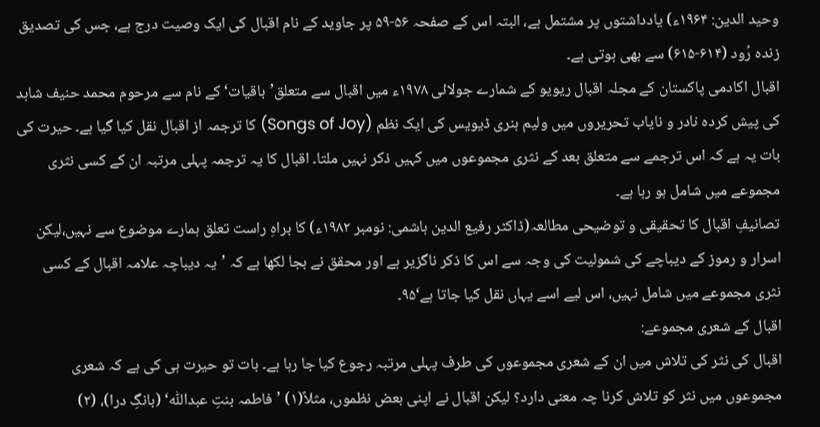وحید الدین: ۱۹۶۴ء) یادداشتوں پر مشتمل ہے، البتہ اس کے صفحہ ۵۶-۵۹ پر جاوید کے نام اقبال کی ایک وصیت درج ہے، جس کی تصدیق زندہ رُود (۶۱۴-۶۱۵) سے بھی ہوتی ہے۔
اقبال اکادمی پاکستان کے مجلہ اقبال ریویو کے شمارے جولائی ۱۹۷۸ء میں اقبال سے متعلق’باقیات‘کے نام سے مرحوم محمد حنیف شاہد کی پیش کردہ نادر و نایاب تحریروں میں ولیم ہنری ڈیویس کی ایک نظم (Songs of Joy) کا ترجمہ از اقبال نقل کیا گیا ہے۔ حیرت کی بات یہ ہے کہ اس ترجمے سے متعلق بعد کے نثری مجموعوں میں کہیں ذکر نہیں ملتا۔ اقبال کا یہ ترجمہ پہلی مرتبہ ان کے کسی نثری مجموعے میں شامل ہو رہا ہے۔
تصانیفِ اقبال کا تحقیقی و توضیحی مطالعہ(ڈاکٹر رفیع الدین ہاشمی: نومبر ۱۹۸۲ء) کا براہِ راست تعلق ہمارے موضوع سے نہیں،لیکن اسرار و رموز کے دیباچے کی شمولیت کی وجہ سے اس کا ذکر ناگزیر ہے اور محقق نے بجا لکھا ہے کہ ’یہ دیباچہ علامہ اقبال کے کسی نثری مجموعے میں شامل نہیں، اس لیے اسے یہاں نقل کیا جاتا ہے‘۹۵۔
اقبال کے شعری مجموعے:
اقبال کی نثر کی تلاش میں ان کے شعری مجموعوں کی طرف پہلی مرتبہ رجوع کیا جا رہا ہے۔ بات تو حیرت ہی کی ہے کہ شعری مجموعوں میں نثر کو تلاش کرنا چہ معنی دارد؟ لیکن اقبال نے اپنی بعض نظموں، مثلاً(۱) ’فاطمہ بنتِ عبداللّٰہ‘ (بانگِ درا)، (۲)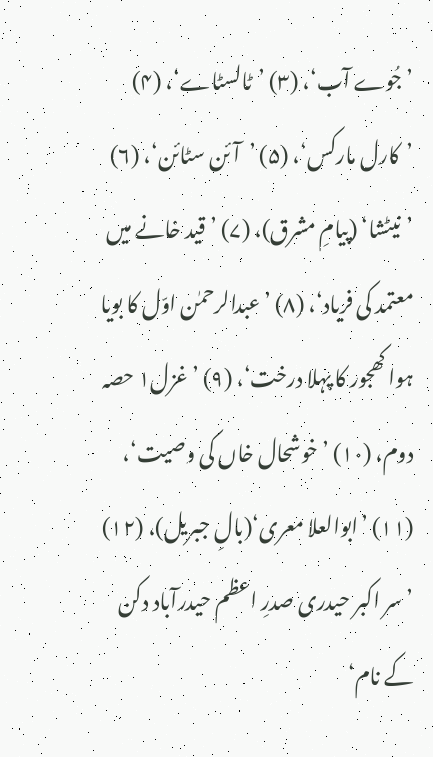’جُوے آب‘، (۳) ’ٹالسٹاے‘، (۴) ’کارل مارکس‘، (۵) ’آئن سٹائن‘، (۶) ’نیٹشا‘ (پیامِ مشرق)، (۷) ’قید خانے میں معتمد کی فریاد‘، (۸) ’عبدالرحمٰن اوّل کا بویا ہوا کھجور کا پہلا درخت‘، (۹) ’غزل۱ حصہ دوم، (۱۰) ’خوشحال خاں کی وصیت‘، (۱۱) ’ابوالعلا معری‘(بالِ جبریل)، (۱۲) ’سر اکبر حیدری صدرِ اعظم حیدرآباد دکن کے نام‘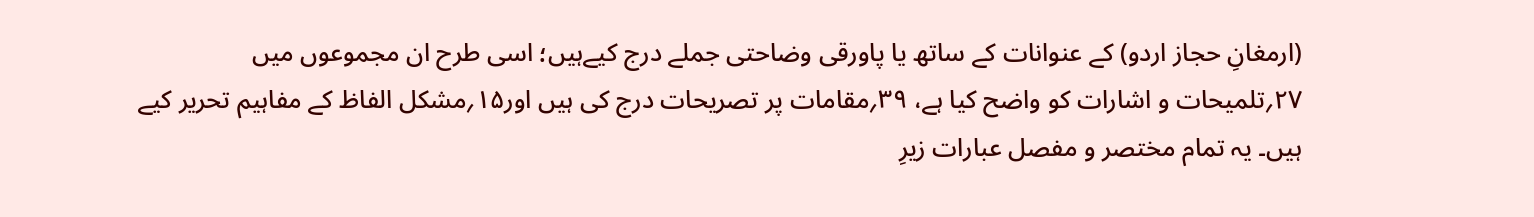(ارمغانِ حجاز اردو) کے عنوانات کے ساتھ یا پاورقی وضاحتی جملے درج کیےہیں؛ اسی طرح ان مجموعوں میں ۲۷؍تلمیحات و اشارات کو واضح کیا ہے، ۳۹؍مقامات پر تصریحات درج کی ہیں اور۱۵؍مشکل الفاظ کے مفاہیم تحریر کیے ہیں۔ یہ تمام مختصر و مفصل عبارات زیرِ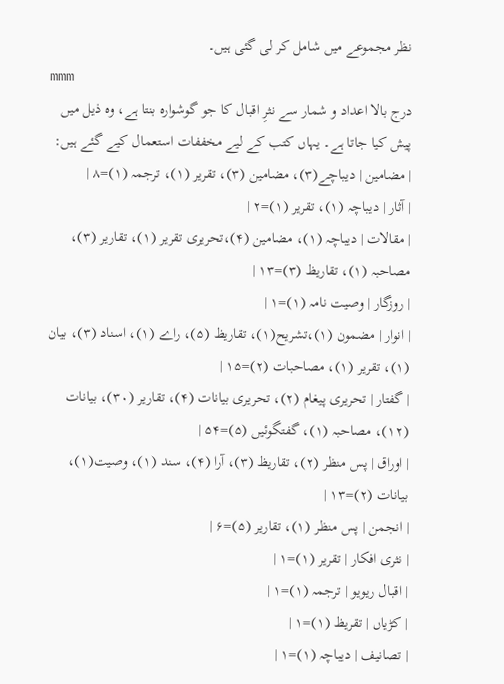نظر مجموعے میں شامل کر لی گئی ہیں۔
mmm
درج بالا اعداد و شمار سے نثرِ اقبال کا جو گوشوارہ بنتا ہے، وہ ذیل میں پیش کیا جاتا ہے۔ یہاں کتب کے لیے مخففات استعمال کیے گئے ہیں:
| مضامین | دیباچے(۳)، مضامین (۳)، تقریر (۱)، ترجمہ (۱)=۸ |
| آثار | دیباچہ (۱)، تقریر (۱)=۲ |
| مقالات | دیباچہ (۱)، مضامین (۴)،تحریری تقریر (۱)، تقاریر (۳)، مصاحبہ (۱)، تقاریظ (۳)=۱۳ |
| روزگار | وصیت نامہ (۱)=۱ |
| انوار | مضمون (۱)،تشریح(۱)، تقاریظ (۵)، راے (۱)، اسناد (۳)، بیان (۱)، تقریر (۱)، مصاحبات (۲)=۱۵ |
| گفتار | تحریری پیغام (۲)، تحریری بیانات (۴)، تقاریر (۳۰)، بیانات (۱۲)، مصاحبہ (۱)، گفتگوئیں (۵)=۵۴ |
| اوراق | پس منظر (۲)، تقاریظ (۳)، آرا (۴)، سند (۱)، وصیت(۱)، بیانات (۲)=۱۳ |
| انجمن | پس منظر (۱)، تقاریر (۵)=۶ |
| نثری افکار | تقریر (۱)=۱ |
| اقبال ریویو | ترجمہ (۱)=۱ |
| کڑیاں | تقریظ (۱)=۱ |
| تصانیف | دیباچہ (۱)=۱ |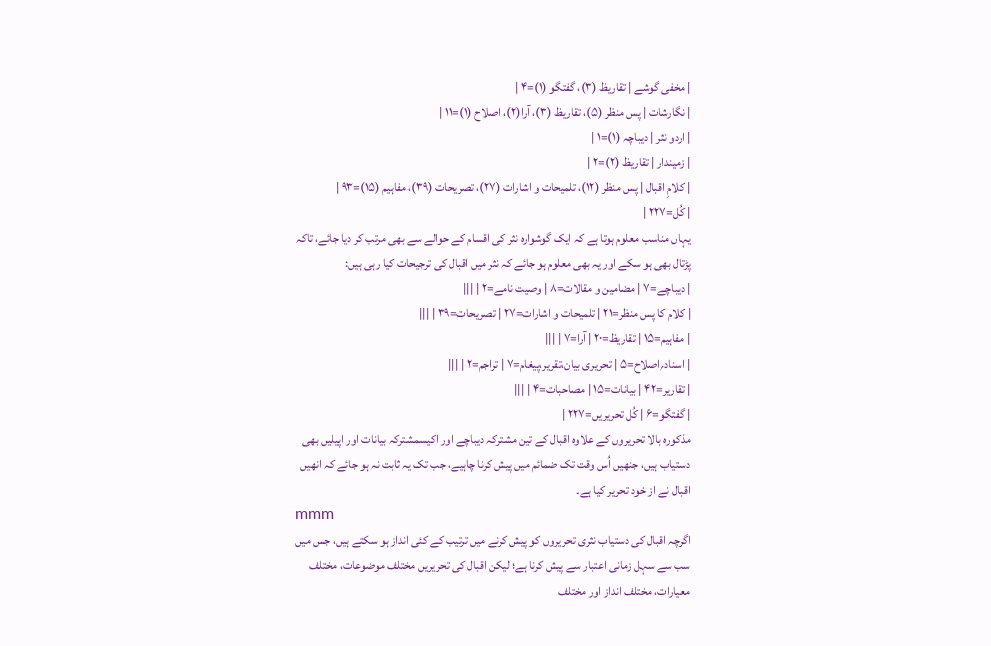| مخفی گوشے | تقاریظ (۳)، گفتگو (۱)=۴ |
| نگارشات | پس منظر (۵)، تقاریظ (۳)، آرا(۲)، اصلاح (۱)=۱۱ |
| اردو نثر | دیباچہ (۱)=۱ |
| زمیندار | تقاریظ (۲)=۲ |
| کلامِ اقبال | پس منظر (۱۲)، تلمیحات و اشارات (۲۷)، تصریحات (۳۹)، مفاہیم (۱۵)=۹۳ |
| کُل=۲۲۷ |
یہاں مناسب معلوم ہوتا ہے کہ ایک گوشوارہ نثر کی اقسام کے حوالے سے بھی مرتب کر دیا جائے، تاکہ پڑتال بھی ہو سکے اور یہ بھی معلوم ہو جائے کہ نثر میں اقبال کی ترجیحات کیا رہی ہیں:
| دیباچے=۷ | مضامین و مقالات=۸ | وصیت نامے=۲ | |||
| کلام کا پس منظر=۲۱ | تلمیحات و اشارات=۲۷ | تصریحات=۳۹ | |||
| مفاہیم=۱۵ | تقاریظ=۲۰ | آرا=۷ | |||
| اسناد؍اصلاح=۵ | تحریری بیان،تقریر،پیغام=۷ | تراجم=۲ | |||
| تقاریر=۴۲ | بیانات=۱۵ | مصاحبات=۴ | |||
| گفتگو=۶ | کُل تحریریں=۲۲۷ |
مذکورہ بالا تحریروں کے علاوہ اقبال کے تین مشترکہ دیباچے اور اکیسمشترکہ بیانات اور اپیلیں بھی دستیاب ہیں، جنھیں اُس وقت تک ضمائم میں پیش کرنا چاہیے، جب تک یہ ثابت نہ ہو جائے کہ انھیں اقبال نے از خود تحریر کیا ہے۔
mmm
اگرچہ اقبال کی دستیاب نثری تحریروں کو پیش کرنے میں ترتیب کے کئی انداز ہو سکتے ہیں، جس میں سب سے سہل زمانی اعتبار سے پیش کرنا ہے؛ لیکن اقبال کی تحریریں مختلف موضوعات، مختلف معیارات، مختلف انداز اور مختلف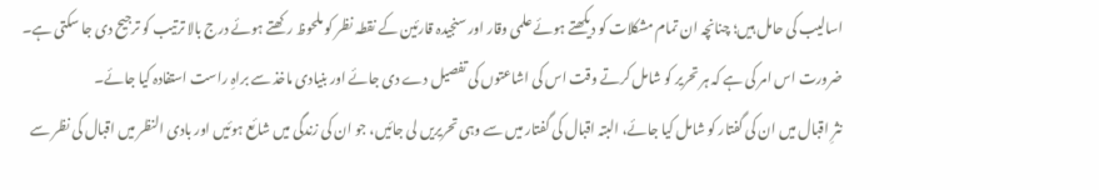اسالیب کی حامل ہیں؛ چنانچہ ان تمام مشکلات کو دیکھتے ہوئے علمی وقار اور سنجیدہ قارئین کے نقطہ نظر کو ملحوظ رکھتے ہوئے درج بالا ترتیب کو ترجیح دی جا سکتی ہے۔
ضرورت اس امر کی ہے کہ ہر تحریر کو شامل کرتے وقت اس کی اشاعتوں کی تفصیل دے دی جائے اور بنیادی ماخذ سے براہِ راست استفادہ کیا جائے۔
نثرِ اقبال میں ان کی گفتار کو شامل کیا جائے، البتہ اقبال کی گفتار میں سے وہی تحریریں لی جائیں، جو ان کی زندگی میں شائع ہوئیں اور بادی النظر میں اقبال کی نظر سے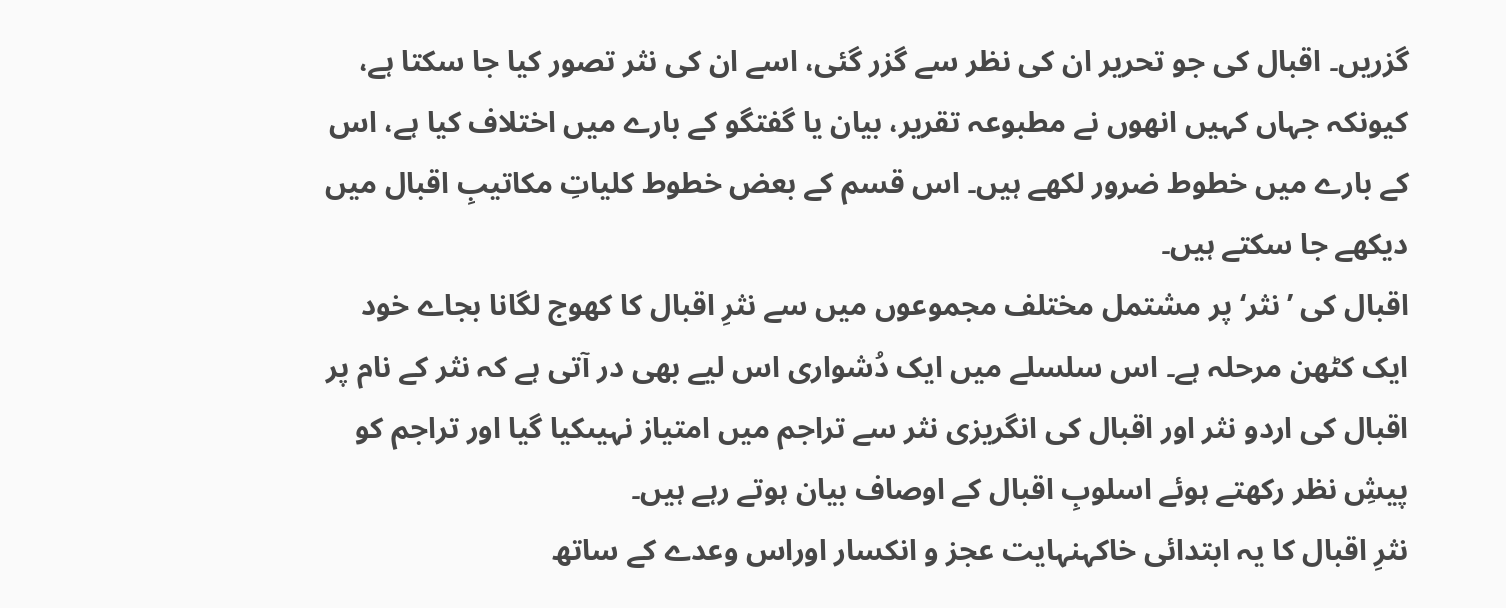گزریں۔ اقبال کی جو تحریر ان کی نظر سے گزر گئی، اسے ان کی نثر تصور کیا جا سکتا ہے، کیونکہ جہاں کہیں انھوں نے مطبوعہ تقریر، بیان یا گفتگو کے بارے میں اختلاف کیا ہے، اس کے بارے میں خطوط ضرور لکھے ہیں۔ اس قسم کے بعض خطوط کلیاتِ مکاتیبِ اقبال میں دیکھے جا سکتے ہیں۔
اقبال کی ’نثر‘ پر مشتمل مختلف مجموعوں میں سے نثرِ اقبال کا کھوج لگانا بجاے خود ایک کٹھن مرحلہ ہے۔ اس سلسلے میں ایک دُشواری اس لیے بھی در آتی ہے کہ نثر کے نام پر اقبال کی اردو نثر اور اقبال کی انگریزی نثر سے تراجم میں امتیاز نہیںکیا گیا اور تراجم کو پیشِ نظر رکھتے ہوئے اسلوبِ اقبال کے اوصاف بیان ہوتے رہے ہیں۔
نثرِ اقبال کا یہ ابتدائی خاکہنہایت عجز و انکسار اوراس وعدے کے ساتھ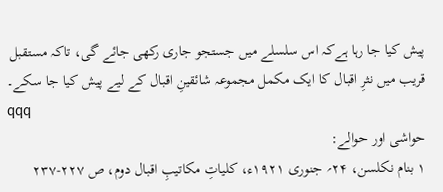پیش کیا جا رہا ہےکہ اس سلسلے میں جستجو جاری رکھی جائے گی، تاکہ مستقبل قریب میں نثرِ اقبال کا ایک مکمل مجموعہ شائقینِ اقبال کے لیے پیش کیا جا سکے۔
qqq
حواشی اور حوالے:
۱ بنام نکلسن، ۲۴؍ جنوری ۱۹۲۱ء، کلیاتِ مکاتیبِ اقبال دوم، ص ۲۲۷-۲۳۷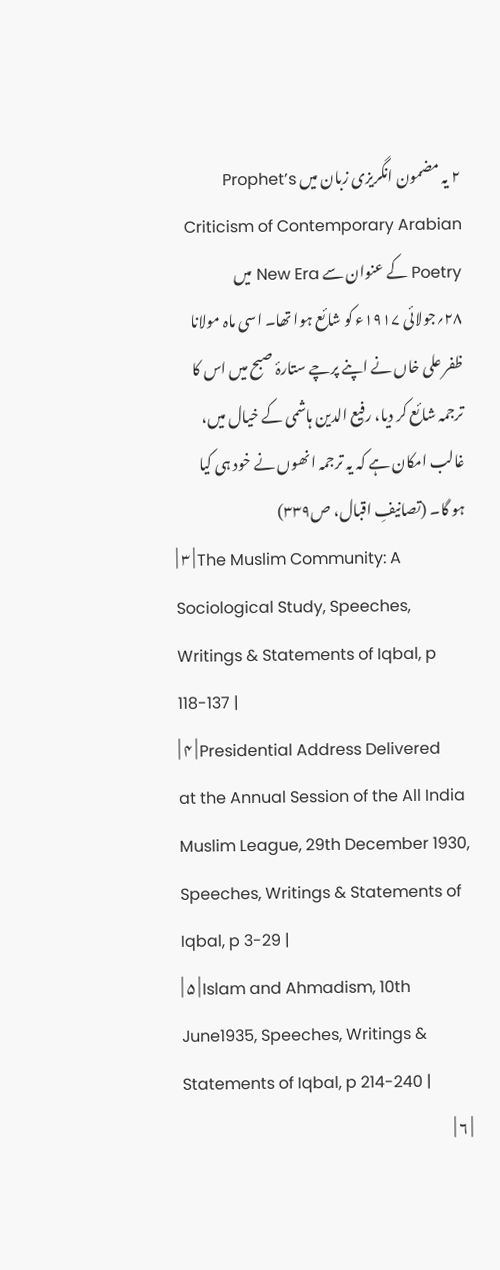۲ یہ مضمون انگریزی زبان میں Prophet’s Criticism of Contemporary Arabian Poetry کے عنوان سے New Era میں ۲۸؍جولائی ۱۹۱۷ء کو شائع ہوا تھا۔ اسی ماہ مولانا ظفر علی خاں نے اپنے پرچے ستارۂ صبح میں اس کا ترجمہ شائع کر دیا، رفیع الدین ہاشمی کے خیال میں، غالب امکان ہے کہ یہ ترجمہ انھوں نے خود ہی کیا ہو گا۔ (تصانیفِ اقبال، ص۳۳۹)
| ۳ | The Muslim Community: A Sociological Study, Speeches, Writings & Statements of Iqbal, p 118-137 |
| ۴ | Presidential Address Delivered at the Annual Session of the All India Muslim League, 29th December 1930, Speeches, Writings & Statements of Iqbal, p 3-29 |
| ۵ | Islam and Ahmadism, 10th June1935, Speeches, Writings & Statements of Iqbal, p 214-240 |
| ۶ |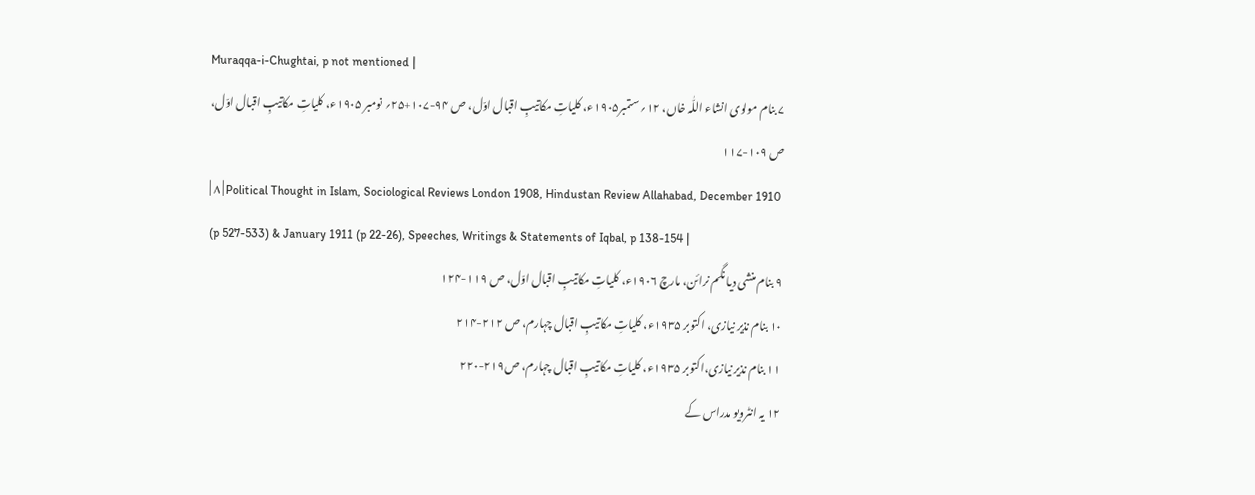Muraqqa-i-Chughtai, p not mentioned |
۷ بنام مولوی انشاء اللّٰہ خاں، ۱۲؍ ستمبر۱۹۰۵ء، کلیاتِ مکاتیبِ اقبال اوّل، ص ۹۴-۱۰۷+۲۵؍ نومبر ۱۹۰۵ء، کلیاتِ مکاتیبِ اقبال اوّل، ص ۱۰۹-۱۱۷
| ۸ | Political Thought in Islam, Sociological Reviews London 1908, Hindustan Review Allahabad, December 1910 (p 527-533) & January 1911 (p 22-26), Speeches, Writings & Statements of Iqbal, p 138-154 |
۹ بنام منشی دیا نگم نرائن، مارچ ۱۹۰۶ء، کلیاتِ مکاتیبِ اقبال اوّل، ص ۱۱۹-۱۲۴
۱۰ بنام نذیر نیازی، اکتوبر ۱۹۳۵ء، کلیاتِ مکاتیبِ اقبال چہارم، ص ۲۱۲-۲۱۴
۱۱ بنام نذیر نیازی،اکتوبر ۱۹۳۵ء، کلیاتِ مکاتیبِ اقبال چہارم، ص۲۱۹-۲۲۰
۱۲ یہ انٹرویو مدراس کے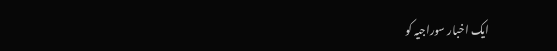ایک اخبار سوراجیہ کو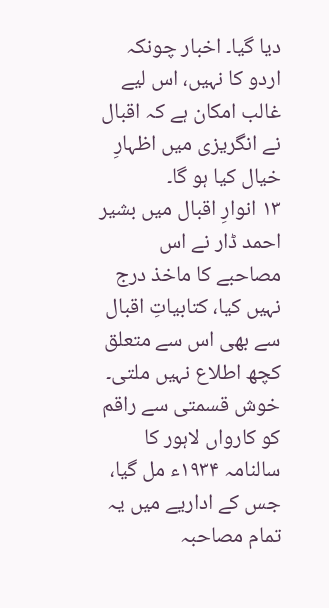دیا گیا۔ اخبار چونکہ اردو کا نہیں، اس لیے غالب امکان ہے کہ اقبال نے انگریزی میں اظہارِ خیال کیا ہو گا۔
۱۳ انوارِ اقبال میں بشیر احمد ڈار نے اس مصاحبے کا ماخذ درج نہیں کیا، کتابیاتِ اقبال سے بھی اس سے متعلق کچھ اطلاع نہیں ملتی۔ خوش قسمتی سے راقم کو کارواں لاہور کا سالنامہ ۱۹۳۴ء مل گیا، جس کے اداریے میں یہ تمام مصاحبہ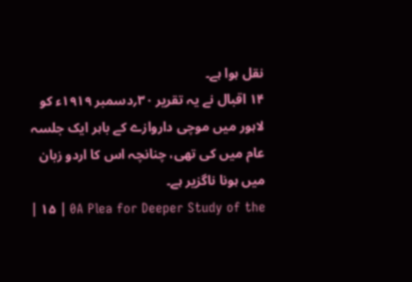نقل ہوا ہے۔
۱۴ اقبال نے یہ تقریر ۳۰؍دسمبر ۱۹۱۹ء کو لاہور میں موچی داروازے کے باہر ایک جلسہ عام میں کی تھی، چنانچہ اس کا اردو زبان میں ہونا ناگزیر ہے۔
| ۱۵ | 0A Plea for Deeper Study of the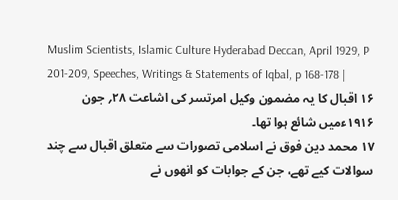Muslim Scientists, Islamic Culture Hyderabad Deccan, April 1929, P 201-209, Speeches, Writings & Statements of Iqbal, p 168-178 |
۱۶ اقبال کا یہ مضمون وکیل امرتسر کی اشاعت ۲۸؍ جون ۱۹۱۶ءمیں شائع ہوا تھا۔
۱۷ محمد دین فوق نے اسلامی تصورات سے متعلق اقبال سے چند سوالات کیے تھے، جن کے جوابات کو انھوں نے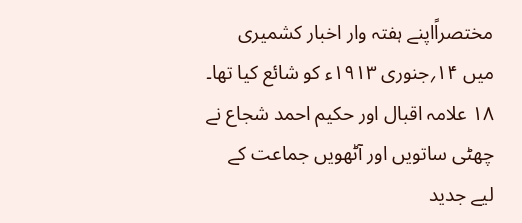مختصراًاپنے ہفتہ وار اخبار کشمیری میں ۱۴؍جنوری ۱۹۱۳ء کو شائع کیا تھا۔
۱۸ علامہ اقبال اور حکیم احمد شجاع نے چھٹی ساتویں اور آٹھویں جماعت کے لیے جدید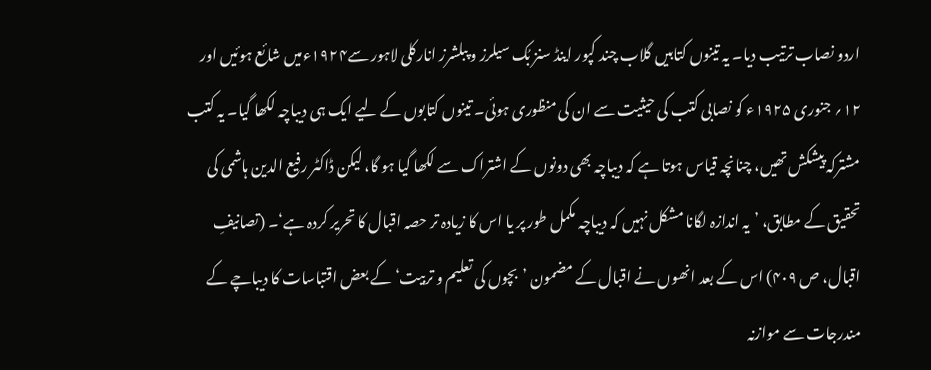اردو نصاب ترتیب دیا۔ یہ تینوں کتابیں گلاب چند کپور اینڈ سنز بُک سیلرز و پبلشرز انارکلی لاہور سے۱۹۲۴ءمیں شائع ہوئیں اور ۱۲؍ جنوری ۱۹۲۵ء کو نصابی کتب کی حیثیت سے ان کی منظوری ہوئی۔ تینوں کتابوں کے لیے ایک ہی دیباچہ لکھا گیا۔ یہ کتب مشترکہ پیشکش تھیں، چنانچہ قیاس ہوتا ہے کہ دیباچہ بھی دونوں کے اشتراک سے لکھا گیا ہو گا، لیکن ڈاکٹر رفیع الدین ہاشمی کی تحقیق کے مطابق، ’یہ اندازہ لگانا مشکل نہیں کہ دیباچہ مکمل طور پر یا اس کا زیادہ تر حصہ اقبال کا تحریر کردہ ہے‘۔ (تصانیفِ اقبال، ص ۴۰۹) اس کے بعد انھوں نے اقبال کے مضمون ’بچوں کی تعلیم و تربیت‘ کے بعض اقتباسات کا دیباچے کے مندرجات سے موازنہ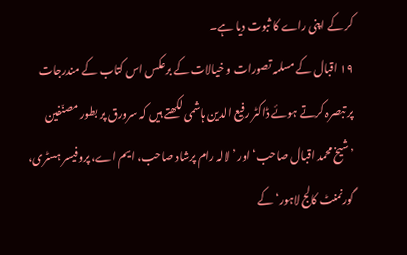کر کے اپنی راے کا ثبوت دیا ہے۔
۱۹ اقبال کے مسلمہ تصورات و خیالات کے برعکس اس کتاب کے مندرجات پر تبصرہ کرتے ہوئے ڈاکٹر رفیع الدین ہاشمی لکھتے ہیں کہ سرورق پر بطور مصنّفین ’شیخ محمد اقبال صاحب‘ اور ’لالہ رام پرشاد صاحب، ایم اے، پروفیسر ہسٹری، گورنمنٹ کالج لاہور‘ کے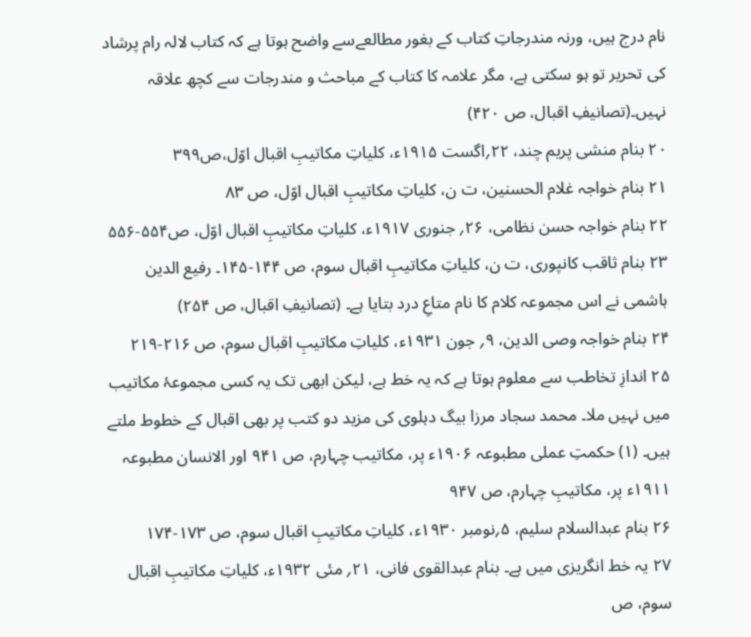نام درج ہیں، ورنہ مندرجاتِ کتاب کے بغور مطالعےسے واضح ہوتا ہے کہ کتاب لالہ رام پرشاد کی تحریر تو ہو سکتی ہے، مگر علامہ کا کتاب کے مباحث و مندرجات سے کچھ علاقہ نہیں۔(تصانیفِ اقبال، ص ۴۲۰)
۲۰ بنام منشی پریم چند، ۲۲؍اگست ۱۹۱۵ء، کلیاتِ مکاتیبِ اقبال اوّل،ص۳۹۹
۲۱ بنام خواجہ غلام الحسنین، ت ن، کلیاتِ مکاتیبِ اقبال اوّل، ص ۸۳
۲۲ بنام خواجہ حسن نظامی، ۲۶؍ جنوری ۱۹۱۷ء، کلیاتِ مکاتیبِ اقبال اوّل، ص۵۵۴-۵۵۶
۲۳ بنام ثاقب کانپوری، ت ن، کلیاتِ مکاتیبِ اقبال سوم، ص ۱۴۴-۱۴۵۔ رفیع الدین ہاشمی نے اس مجموعہ کلام کا نام متاعِ درد بتایا ہے۔ (تصانیفِ اقبال، ص ۲۵۴)
۲۴ بنام خواجہ وصی الدین، ۹؍ جون ۱۹۳۱ء، کلیاتِ مکاتیبِ اقبال سوم، ص ۲۱۶-۲۱۹
۲۵ اندازِ تخاطب سے معلوم ہوتا ہے کہ یہ خط ہے، لیکن ابھی تک یہ کسی مجموعۂ مکاتیب میں نہیں ملا۔ محمد سجاد مرزا بیگ دہلوی کی مزید دو کتب پر بھی اقبال کے خطوط ملتے ہیں۔ (۱) حکمتِ عملی مطبوعہ ۱۹۰۶ء پر، مکاتیب چہارم، ص ۹۴۱ اور الانسان مطبوعہ ۱۹۱۱ء پر، مکاتیبِ چہارم، ص ۹۴۷
۲۶ بنام عبدالسلام سلیم، ۵؍نومبر ۱۹۳۰ء، کلیاتِ مکاتیبِ اقبال سوم، ص ۱۷۳-۱۷۴
۲۷ یہ خط انگریزی میں ہے۔ بنام عبدالقوی فانی، ۲۱؍ مئی ۱۹۳۲ء، کلیاتِ مکاتیبِ اقبال سوم، ص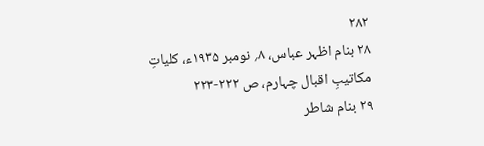۲۸۲
۲۸ بنام اظہر عباس، ۸؍ نومبر ۱۹۳۵ء، کلیاتِ مکاتیبِ اقبال چہارم، ص ۲۲۲-۲۲۳
۲۹ بنام شاطر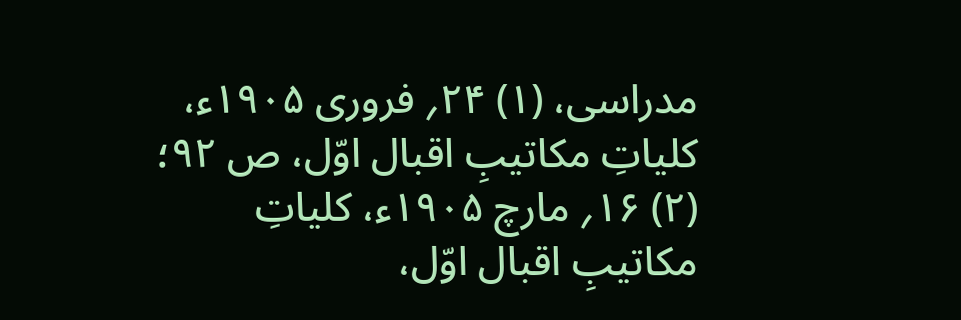مدراسی، (۱) ۲۴؍ فروری ۱۹۰۵ء، کلیاتِ مکاتیبِ اقبال اوّل، ص ۹۲؛ (۲) ۱۶؍ مارچ ۱۹۰۵ء، کلیاتِ مکاتیبِ اقبال اوّل،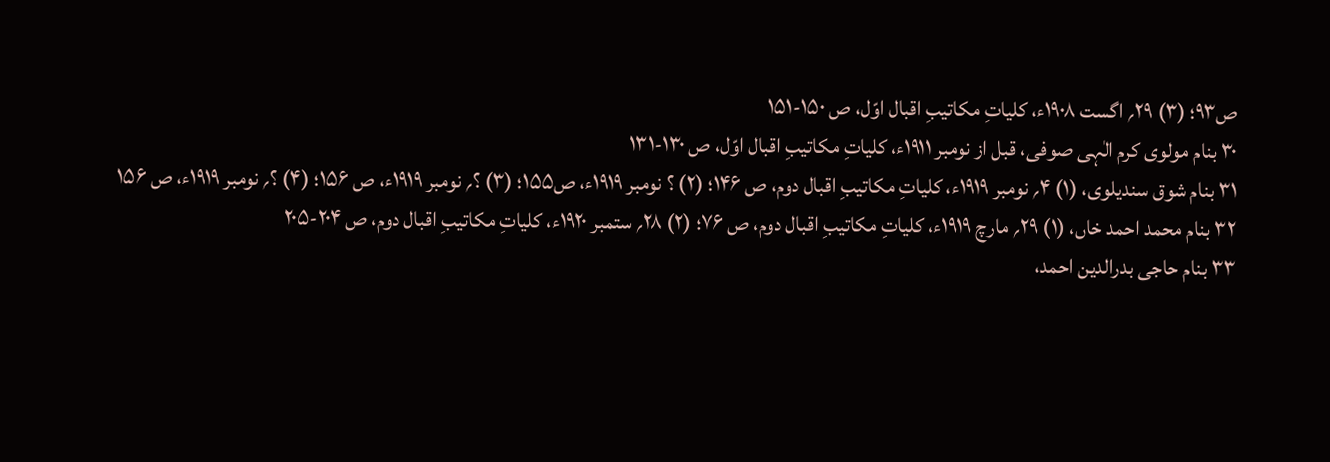ص۹۳؛ (۳) ۲۹؍ اگست ۱۹۰۸ء، کلیاتِ مکاتیبِ اقبال اوّل، ص ۱۵۰-۱۵۱
۳۰ بنام مولوی کرم الٰہی صوفی، قبل از نومبر ۱۹۱۱ء، کلیاتِ مکاتیبِ اقبال اوّل، ص ۱۳۰-۱۳۱
۳۱ بنام شوق سندیلوی، (۱) ۴؍ نومبر ۱۹۱۹ء، کلیاتِ مکاتیبِ اقبال دوم، ص ۱۴۶؛ (۲) ؟ نومبر ۱۹۱۹ء، ص۱۵۵؛ (۳) ؟؍ نومبر ۱۹۱۹ء، ص ۱۵۶؛ (۴) ؟؍ نومبر ۱۹۱۹ء، ص ۱۵۶
۳۲ بنام محمد احمد خاں، (۱) ۲۹؍ مارچ ۱۹۱۹ء، کلیاتِ مکاتیبِ اقبال دوم، ص ۷۶؛ (۲) ۲۸؍ ستمبر ۱۹۲۰ء، کلیاتِ مکاتیبِ اقبال دوم، ص ۲۰۴-۲۰۵
۳۳ بنام حاجی بدرالدین احمد،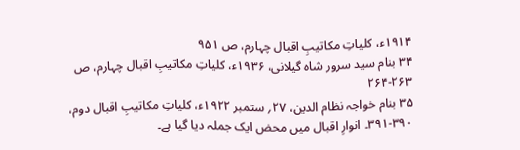۱۹۱۴ء، کلیاتِ مکاتیبِ اقبال چہارم، ص ۹۵۱
۳۴ بنام سید سرور شاہ گیلانی، ۱۹۳۶ء، کلیاتِ مکاتیبِ اقبال چہارم، ص ۲۶۳-۲۶۴
۳۵ بنام خواجہ نظام الدین، ۲۷؍ ستمبر ۱۹۲۲ء، کلیاتِ مکاتیبِ اقبال دوم، ۳۹۰-۳۹۱۔ انوارِ اقبال میں محض ایک جملہ دیا گیا ہے۔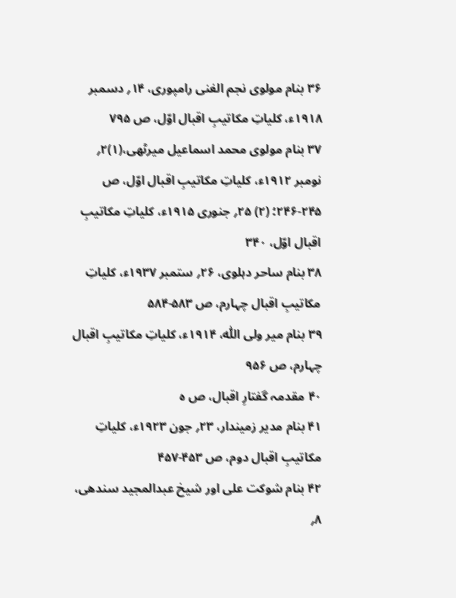۳۶ بنام مولوی نجم الغنی رامپوری، ۱۴؍ دسمبر ۱۹۱۸ء، کلیاتِ مکاتیبِ اقبال اوّل، ص ۷۹۵
۳۷ بنام مولوی محمد اسماعیل میرٹھی،(۱)۲؍ نومبر ۱۹۱۲ء، کلیاتِ مکاتیبِ اقبال اوّل، ص ۲۴۵-۲۴۶؛ (۲) ۲۵؍ جنوری ۱۹۱۵ء، کلیاتِ مکاتیبِ اقبال اوّل، ۳۴۰
۳۸ بنام ساحر دہلوی، ۲۶؍ ستمبر ۱۹۳۷ء، کلیاتِ مکاتیبِ اقبال چہارم، ص ۵۸۳-۵۸۴
۳۹ بنام میر ولی اللّٰہ، ۱۹۱۴ء، کلیاتِ مکاتیبِ اقبال چہارم، ص ۹۵۶
۴۰ مقدمہ گفتارِ اقبال، ص ہ
۴۱ بنام مدیر زمیندار، ۲۳؍ جون ۱۹۲۳ء، کلیاتِ مکاتیبِ اقبال دوم، ص ۴۵۳-۴۵۷
۴۲ بنام شوکت علی اور شیخ عبدالمجید سندھی، ۸؍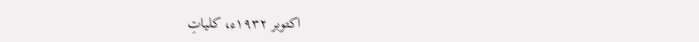اکتوبر ۱۹۳۲ء، کلیاتِ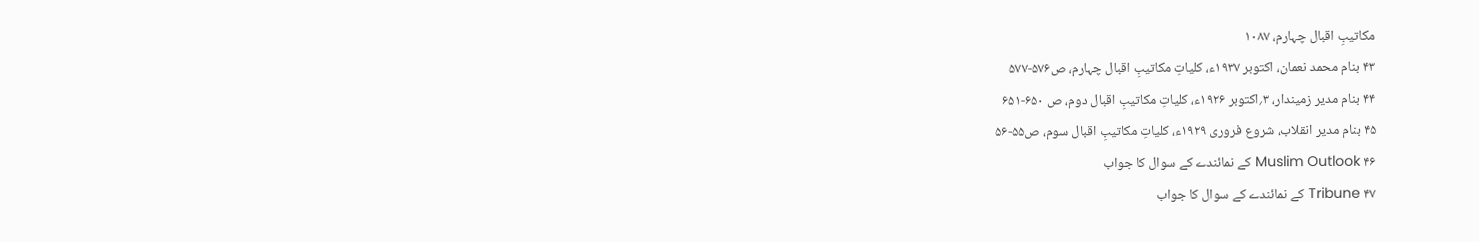مکاتیبِ اقبال چہارم، ۱۰۸۷
۴۳ بنام محمد نعمان، اکتوبر ۱۹۳۷ء، کلیاتِ مکاتیبِ اقبال چہارم، ص۵۷۶-۵۷۷
۴۴ بنام مدیر زمیندار، ۳؍اکتوبر ۱۹۲۶ء، کلیاتِ مکاتیبِ اقبال دوم، ص ۶۵۰-۶۵۱
۴۵ بنام مدیر انقلاب، شروع فروری ۱۹۲۹ء، کلیاتِ مکاتیبِ اقبال سوم، ص۵۵-۵۶
۴۶ Muslim Outlook کے نمائندے کے سوال کا جواب
۴۷ Tribune کے نمائندے کے سوال کا جواب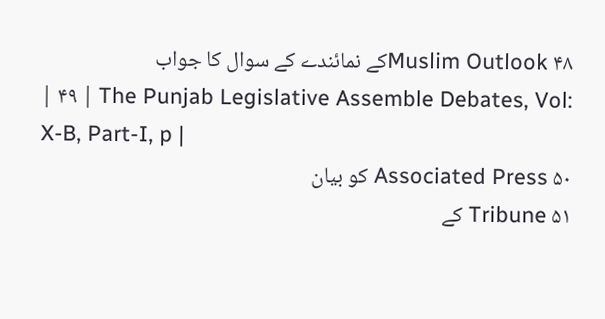۴۸ Muslim Outlookکے نمائندے کے سوال کا جواب
| ۴۹ | The Punjab Legislative Assemble Debates, Vol: X-B, Part-I, p |
۵۰ Associated Press کو بیان
۵۱ Tribune کے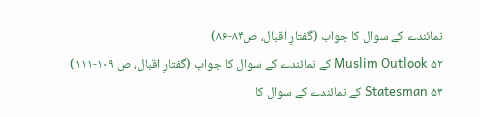نمائندے کے سوال کا جواب (گفتارِ اقبال، ص۸۴-۸۶)
۵۲ Muslim Outlook کے نمائندے کے سوال کا جواب (گفتارِ اقبال، ص ۱۰۹-۱۱۱)
۵۳ Statesman کے نمائندے کے سوال کا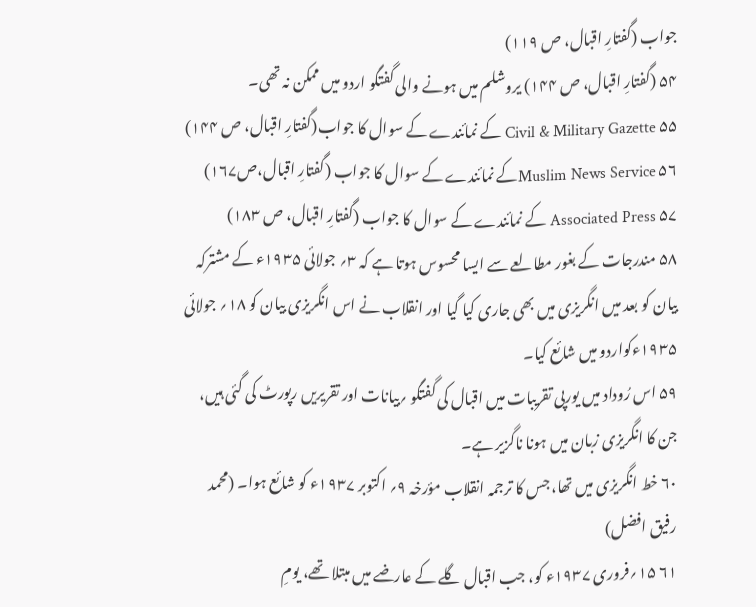جواب (گفتارِ اقبال، ص ۱۱۹)
۵۴ (گفتارِ اقبال، ص ۱۴۴) یروشلم میں ہونے والی گفتگو اردو میں ممکن نہ تھی۔
۵۵ Civil & Military Gazette کے نمائندے کے سوال کا جواب(گفتارِ اقبال، ص ۱۴۴)
۵۶ Muslim News Serviceکے نمائندے کے سوال کا جواب (گفتارِ اقبال،ص۱۶۷)
۵۷ Associated Press کے نمائندے کے سوال کا جواب (گفتارِ اقبال، ص ۱۸۳)
۵۸ مندرجات کے بغور مطالعے سے ایسا محسوس ہوتا ہے کہ ۳؍ جولائی ۱۹۳۵ء کے مشترکہ بیان کو بعد میں انگریزی میں بھی جاری کیا گیا اور انقلاب نے اس انگریزی بیان کو ۱۸؍ جولائی ۱۹۳۵ءکواردو میں شائع کیا۔
۵۹ اس رُوداد میں یورپی تقریبات میں اقبال کی گفتگو ؍بیانات اور تقریریں رپورٹ کی گئی ہیں، جن کا انگریزی زبان میں ہونا ناگزیر ہے۔
۶۰ خط انگریزی میں تھا، جس کا ترجمہ انقلاب مؤرخہ ۹؍ اکتوبر ۱۹۳۷ء کو شائع ہوا۔ (محمد رفیق افضل)
۶۱ ۱۵؍فروری ۱۹۳۷ء کو، جب اقبال گلے کے عارضے میں مبتلا تھے، یومِ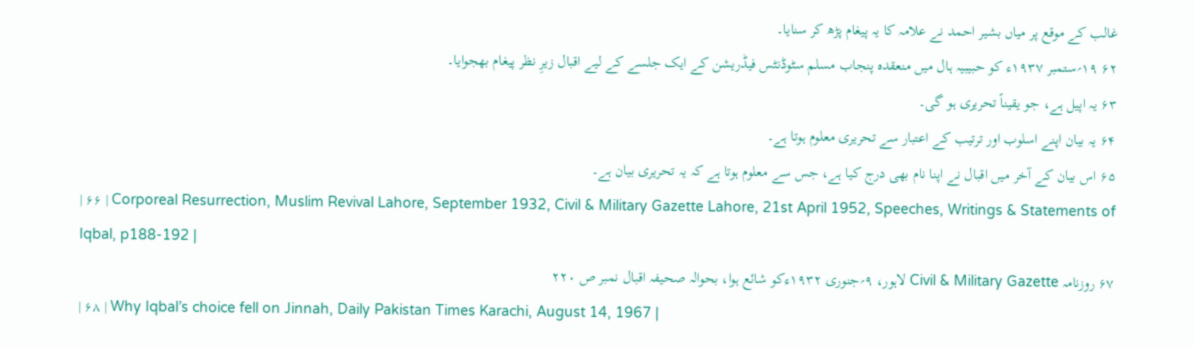غالب کے موقع پر میاں بشیر احمد نے علامہ کا یہ پیغام پڑھ کر سنایا۔
۶۲ ۱۹؍ستمبر ۱۹۳۷ء کو حبیبیہ ہال میں منعقدہ پنجاب مسلم سٹوڈنٹس فیڈریشن کے ایک جلسے کے لیے اقبال زیرِ نظر پیغام بھجوایا۔
۶۳ یہ اپیل ہے، جو یقیناً تحریری ہو گی۔
۶۴ یہ بیان اپنے اسلوب اور ترتیب کے اعتبار سے تحریری معلوم ہوتا ہے۔
۶۵ اس بیان کے آخر میں اقبال نے اپنا نام بھی درج کیا ہے، جس سے معلوم ہوتا ہے کہ یہ تحریری بیان ہے۔
| ۶۶ | Corporeal Resurrection, Muslim Revival Lahore, September 1932, Civil & Military Gazette Lahore, 21st April 1952, Speeches, Writings & Statements of Iqbal, p188-192 |
۶۷ روزنامہ Civil & Military Gazette لاہور، ۹؍جنوری ۱۹۳۲ءکو شائع ہوا، بحوالہ صحیفہ اقبال نمبر ص ۲۲۰
| ۶۸ | Why Iqbal’s choice fell on Jinnah, Daily Pakistan Times Karachi, August 14, 1967 |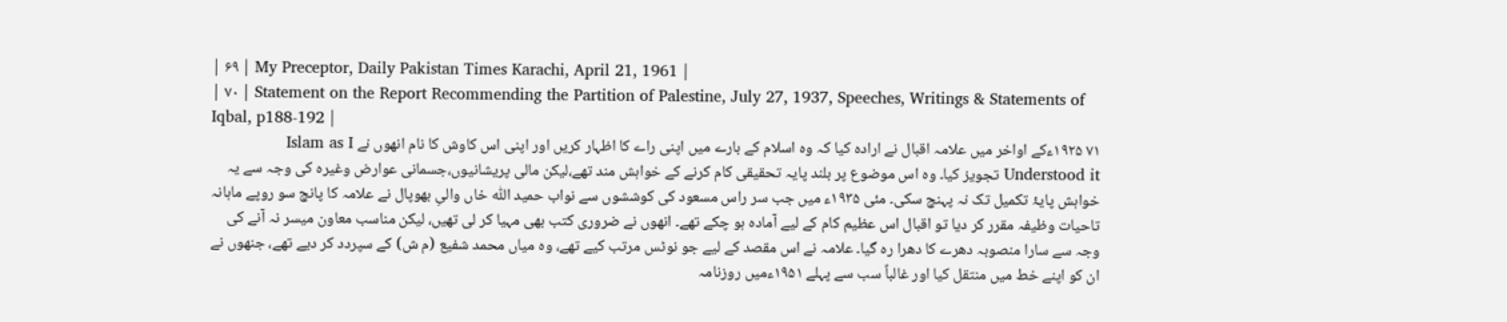| ۶۹ | My Preceptor, Daily Pakistan Times Karachi, April 21, 1961 |
| ۷۰ | Statement on the Report Recommending the Partition of Palestine, July 27, 1937, Speeches, Writings & Statements of Iqbal, p188-192 |
۷۱ ۱۹۲۵ءکے اواخر میں علامہ اقبال نے ارادہ کیا کہ وہ اسلام کے بارے میں اپنی راے کا اظہار کریں اور اپنی اس کاوش کا نام انھوں نے Islam as I Understood it تجویز کیا۔ وہ اس موضوع پر بلند پایہ تحقیقی کام کرنے کے خواہش مند تھے،لیکن مالی پریشانیوں،جسمانی عوارض وغیرہ کی وجہ سے یہ خواہش پایۂ تکمیل تک نہ پہنچ سکی۔ مئی ۱۹۳۵ء میں جب سر راس مسعود کی کوششوں سے نواب حمید اللّٰہ خاں والیِ بھوپال نے علامہ کا پانچ سو روپے ماہانہ تاحیات وظیفہ مقرر کر دیا تو اقبال اس عظیم کام کے لیے آمادہ ہو چکے تھے۔ انھوں نے ضروری کتب بھی مہیا کر لی تھیں، لیکن مناسب معاون میسر نہ آنے کی وجہ سے سارا منصوبہ دھرے کا دھرا رہ گیا۔ علامہ نے اس مقصد کے لیے جو نوٹس مرتب کیے تھے، وہ میاں محمد شفیع (م ش) کے سپردد کر دیے تھے، جنھوں نے ان کو اپنے خط میں منتقل کیا اور غالباً سب سے پہلے ۱۹۵۱ءمیں روزنامہ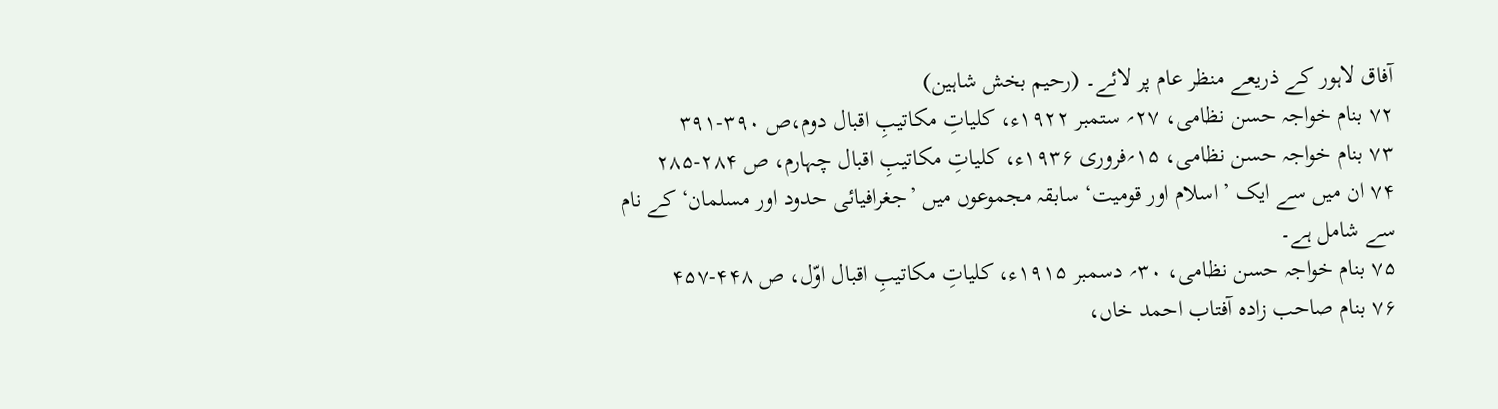آفاق لاہور کے ذریعے منظر عام پر لائے۔ (رحیم بخش شاہین)
۷۲ بنام خواجہ حسن نظامی، ۲۷؍ ستمبر ۱۹۲۲ء، کلیاتِ مکاتیبِ اقبال دوم،ص ۳۹۰-۳۹۱
۷۳ بنام خواجہ حسن نظامی، ۱۵؍فروری ۱۹۳۶ء، کلیاتِ مکاتیبِ اقبال چہارم، ص ۲۸۴-۲۸۵
۷۴ ان میں سے ایک ’اسلام اور قومیت‘ سابقہ مجموعوں میں ’جغرافیائی حدود اور مسلمان‘ کے نام سے شامل ہے۔
۷۵ بنام خواجہ حسن نظامی، ۳۰؍ دسمبر ۱۹۱۵ء، کلیاتِ مکاتیبِ اقبال اوّل، ص ۴۴۸-۴۵۷
۷۶ بنام صاحب زادہ آفتاب احمد خاں،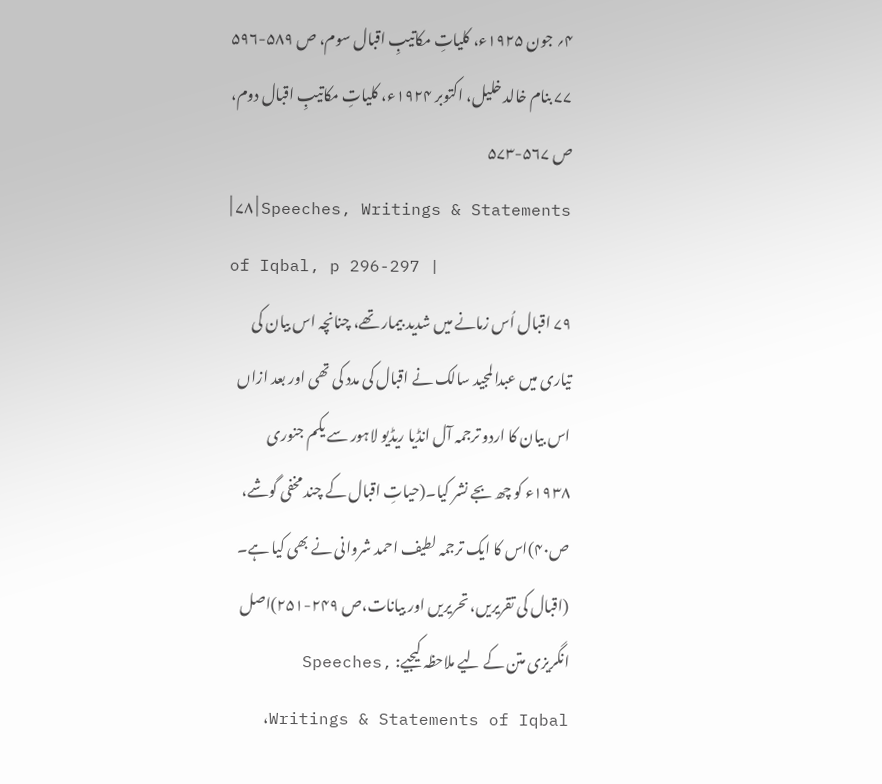۴؍ جون ۱۹۲۵ء، کلیاتِ مکاتیبِ اقبال سوم، ص ۵۸۹-۵۹۶
۷۷ بنام خالد خلیل، اکتوبر ۱۹۲۴ء، کلیاتِ مکاتیبِ اقبال دوم، ص ۵۶۷-۵۷۳
| ۷۸ | Speeches, Writings & Statements of Iqbal, p 296-297 |
۷۹ اقبال اُس زمانے میں شدید بیمار تھے، چنانچہ اس بیان کی تیاری میں عبدالمجید سالک نے اقبال کی مدد کی تھی اور بعد ازاں اس بیان کا اردو ترجمہ آل انڈیا ریڈیو لاہور سے یکم جنوری ۱۹۳۸ء کو چھ بجے نشر کیا۔(حیاتِ اقبال کے چند مخفی گوشے، ص۴۰)اس کا ایک ترجمہ لطیف احمد شروانی نے بھی کیا ہے۔ (اقبال کی تقریریں، تحریریں اور بیانات،ص ۲۴۹-۲۵۱)اصل انگریزی متن کے لیے ملاحظہ کیجیے: Speeches, Writings & Statements of Iqbal،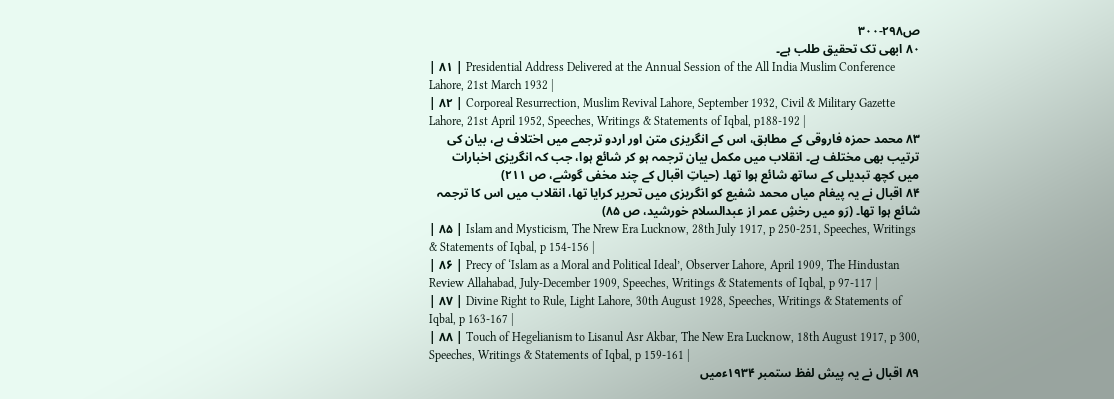ص۲۹۸-۳۰۰
۸۰ ابھی تک تحقیق طلب ہے۔
| ۸۱ | Presidential Address Delivered at the Annual Session of the All India Muslim Conference Lahore, 21st March 1932 |
| ۸۲ | Corporeal Resurrection, Muslim Revival Lahore, September 1932, Civil & Military Gazette Lahore, 21st April 1952, Speeches, Writings & Statements of Iqbal, p188-192 |
۸۳ محمد حمزہ فاروقی کے مطابق، اس کے انگریزی متن اور اردو ترجمے میں اختلاف ہے، بیان کی ترتیب بھی مختلف ہے۔ انقلاب میں مکمل بیان ترجمہ ہو کر شائع ہوا، جب کہ انگریزی اخبارات میں کچھ تبدیلی کے ساتھ شائع ہوا تھا۔ (حیاتِ اقبال کے چند مخفی گوشے، ص ۲۱۱)
۸۴ اقبال نے یہ پیغام میاں محمد شفیع کو انگریزی میں تحریر کرایا تھا، انقلاب میں اس کا ترجمہ شائع ہوا تھا۔ (رَو میں رخشِ عمر از عبدالسلام خورشید، ص ۸۵)
| ۸۵ | Islam and Mysticism, The Nrew Era Lucknow, 28th July 1917, p 250-251, Speeches, Writings & Statements of Iqbal, p 154-156 |
| ۸۶ | Precy of ‘Islam as a Moral and Political Ideal’, Observer Lahore, April 1909, The Hindustan Review Allahabad, July-December 1909, Speeches, Writings & Statements of Iqbal, p 97-117 |
| ۸۷ | Divine Right to Rule, Light Lahore, 30th August 1928, Speeches, Writings & Statements of Iqbal, p 163-167 |
| ۸۸ | Touch of Hegelianism to Lisanul Asr Akbar, The New Era Lucknow, 18th August 1917, p 300, Speeches, Writings & Statements of Iqbal, p 159-161 |
۸۹ اقبال نے یہ پیش لفظ ستمبر ۱۹۳۴ءمیں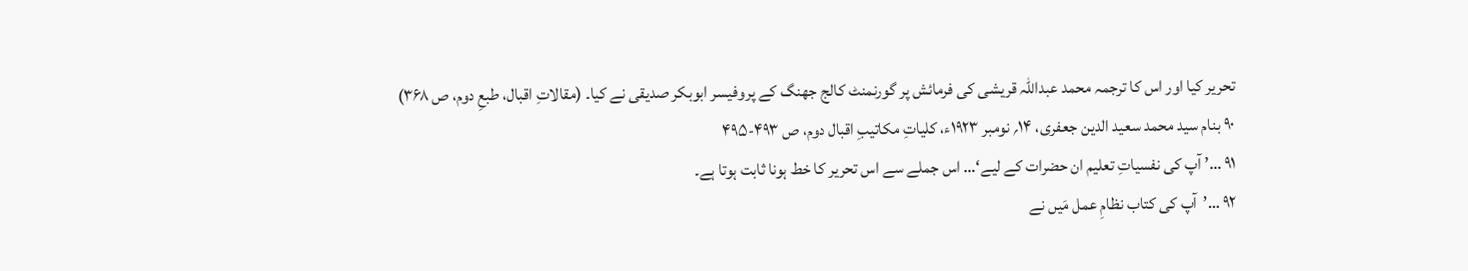تحریر کیا اور اس کا ترجمہ محمد عبداللّٰہ قریشی کی فرمائش پر گورنمنٹ کالج جھنگ کے پروفیسر ابوبکر صدیقی نے کیا۔ (مقالاتِ اقبال، طبعِ دوم، ص ۳۶۸)
۹۰ بنام سید محمد سعید الدین جعفری، ۱۴؍ نومبر ۱۹۲۳ء، کلیاتِ مکاتیبِ اقبال دوم، ص ۴۹۳-۴۹۵
۹۱ …’ آپ کی نفسیاتِ تعلیم ان حضرات کے لیے‘… اس جملے سے اس تحریر کا خط ہونا ثابت ہوتا ہے۔
۹۲ …’آپ کی کتاب نظامِ عمل مَیں نے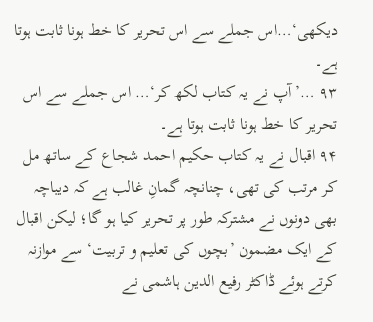دیکھی‘…اس جملے سے اس تحریر کا خط ہونا ثابت ہوتا ہے۔
۹۳ …’آپ نے یہ کتاب لکھ کر‘… اس جملے سے اس تحریر کا خط ہونا ثابت ہوتا ہے۔
۹۴ اقبال نے یہ کتاب حکیم احمد شجاع کے ساتھ مل کر مرتب کی تھی، چنانچہ گمانِ غالب ہے کہ دیباچہ بھی دونوں نے مشترکہ طور پر تحریر کیا ہو گا؛ لیکن اقبال کے ایک مضمون ’بچوں کی تعلیم و تربیت‘ سے موازنہ کرتے ہوئے ڈاکٹر رفیع الدین ہاشمی نے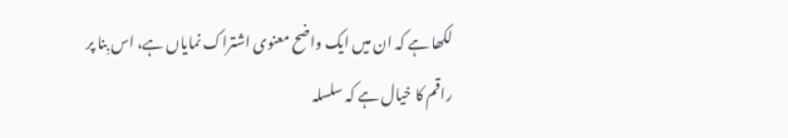لکھا ہے کہ ان میں ایک واضح معنوی اشتراک نمایاں ہے، اس بِنا پر راقم کا خیال ہے کہ سلسلہ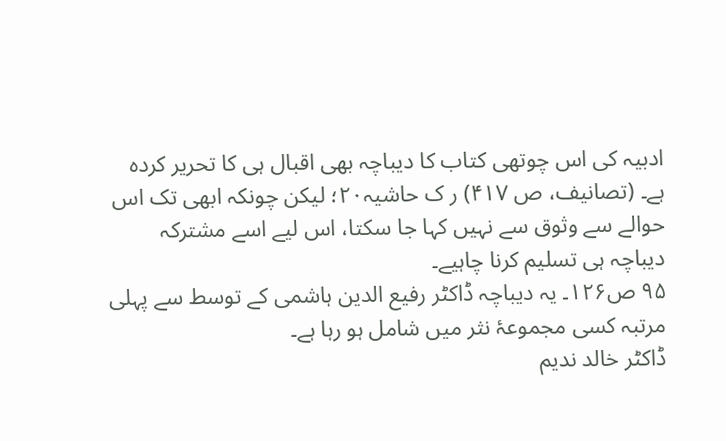ادبیہ کی اس چوتھی کتاب کا دیباچہ بھی اقبال ہی کا تحریر کردہ ہے۔ (تصانیف، ص ۴۱۷) ر ک حاشیہ۲۰؛ لیکن چونکہ ابھی تک اس حوالے سے وثوق سے نہیں کہا جا سکتا، اس لیے اسے مشترکہ دیباچہ ہی تسلیم کرنا چاہیے۔
۹۵ ص۱۲۶۔ یہ دیباچہ ڈاکٹر رفیع الدین ہاشمی کے توسط سے پہلی مرتبہ کسی مجموعۂ نثر میں شامل ہو رہا ہے۔
ڈاکٹر خالد ندیم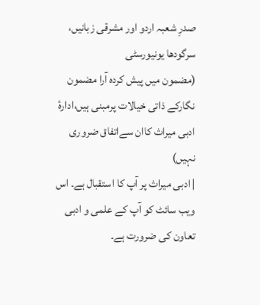صدرِ شعبہ اردو اور مشرقی زبانیں،
سرگودھا یونیورسٹی
(مضمون میں پیش کردہ آرا مضمون نگارکے ذاتی خیالات پرمبنی ہیں،ادارۂ ادبی میراث کاان سےاتفاق ضروری نہیں)
| ادبی میراث پر آپ کا استقبال ہے۔ اس ویب سائٹ کو آپ کے علمی و ادبی تعاون کی ضرورت ہے۔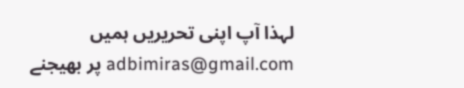لہذا آپ اپنی تحریریں ہمیں adbimiras@gmail.com پر بھیجنے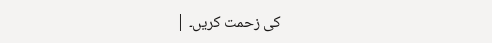کی زحمت کریں۔ |